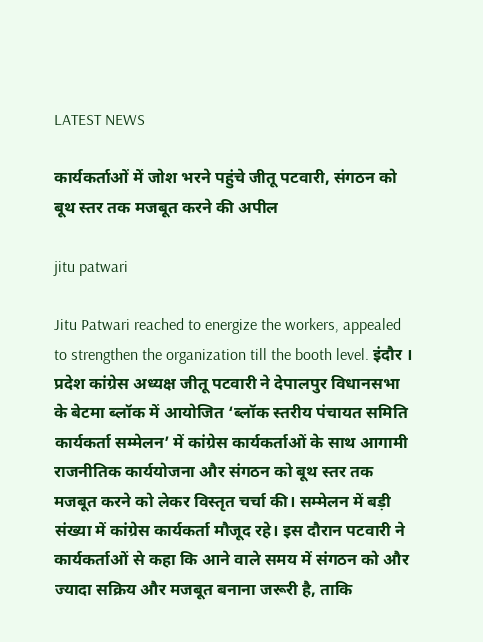LATEST NEWS

कार्यकर्ताओं में जोश भरने पहुंचे जीतू पटवारी, संगठन को बूथ स्तर तक मजबूत करने की अपील

jitu patwari

Jitu Patwari reached to energize the workers, appealed to strengthen the organization till the booth level. इंदौर । प्रदेश कांग्रेस अध्यक्ष जीतू पटवारी ने देपालपुर विधानसभा के बेटमा ब्लॉक में आयोजित ‘ब्लॉक स्तरीय पंचायत समिति कार्यकर्ता सम्मेलन’ में कांग्रेस कार्यकर्ताओं के साथ आगामी राजनीतिक कार्ययोजना और संगठन को बूथ स्तर तक मजबूत करने को लेकर विस्तृत चर्चा की। सम्मेलन में बड़ी संख्या में कांग्रेस कार्यकर्ता मौजूद रहे। इस दौरान पटवारी ने कार्यकर्ताओं से कहा कि आने वाले समय में संगठन को और ज्यादा सक्रिय और मजबूत बनाना जरूरी है, ताकि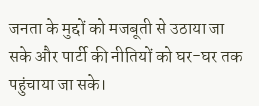जनता के मुद्दों को मजबूती से उठाया जा सके और पार्टी की नीतियों को घर-घर तक पहुंचाया जा सके।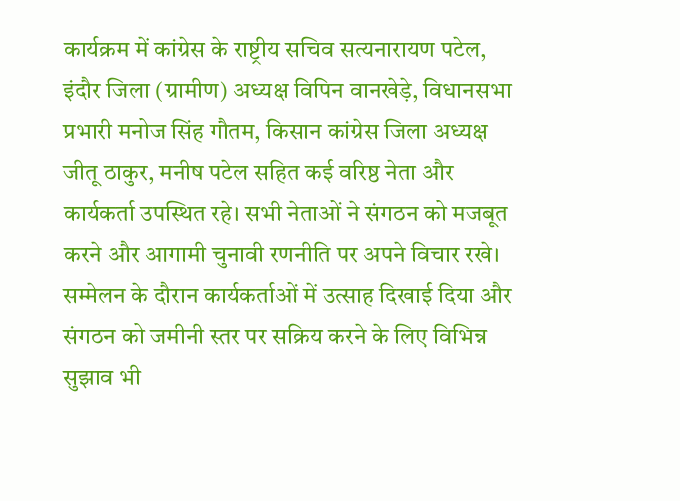कार्यक्रम में कांग्रेस के राष्ट्रीय सचिव सत्यनारायण पटेल, इंदौर जिला (ग्रामीण) अध्यक्ष विपिन वानखेड़े, विधानसभा प्रभारी मनोज सिंह गौतम, किसान कांग्रेस जिला अध्यक्ष जीतू ठाकुर, मनीष पटेल सहित कई वरिष्ठ नेता और कार्यकर्ता उपस्थित रहे। सभी नेताओं ने संगठन को मजबूत करने और आगामी चुनावी रणनीति पर अपने विचार रखे। सम्मेलन के दौरान कार्यकर्ताओं में उत्साह दिखाई दिया और संगठन को जमीनी स्तर पर सक्रिय करने के लिए विभिन्न सुझाव भी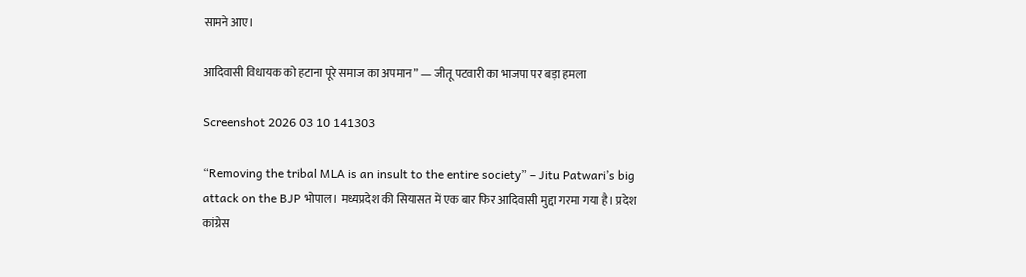सामने आए।

आदिवासी विधायक को हटाना पूरे समाज का अपमान” — जीतू पटवारी का भाजपा पर बड़ा हमला

Screenshot 2026 03 10 141303

“Removing the tribal MLA is an insult to the entire society” – Jitu Patwari’s big attack on the BJP भोपाल। मध्यप्रदेश की सियासत में एक बार फिर आदिवासी मुद्दा गरमा गया है। प्रदेश कांग्रेस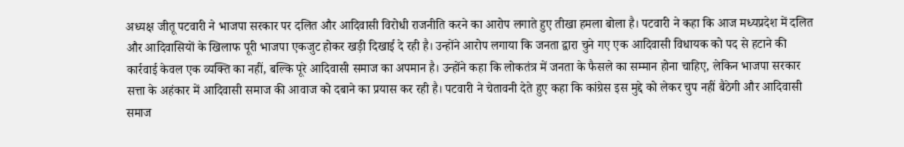अध्यक्ष जीतू पटवारी ने भाजपा सरकार पर दलित और आदिवासी विरोधी राजनीति करने का आरोप लगाते हुए तीखा हमला बोला है। पटवारी ने कहा कि आज मध्यप्रदेश में दलित और आदिवासियों के खिलाफ पूरी भाजपा एकजुट होकर खड़ी दिखाई दे रही है। उन्होंने आरोप लगाया कि जनता द्वारा चुने गए एक आदिवासी विधायक को पद से हटाने की कार्रवाई केवल एक व्यक्ति का नहीं, बल्कि पूरे आदिवासी समाज का अपमान है। उन्होंने कहा कि लोकतंत्र में जनता के फैसले का सम्मान होना चाहिए, लेकिन भाजपा सरकार सत्ता के अहंकार में आदिवासी समाज की आवाज को दबाने का प्रयास कर रही है। पटवारी ने चेतावनी देते हुए कहा कि कांग्रेस इस मुद्दे को लेकर चुप नहीं बैठेगी और आदिवासी समाज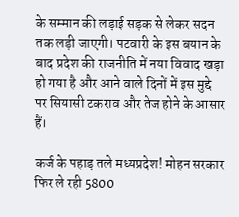के सम्मान की लड़ाई सड़क से लेकर सदन तक लड़ी जाएगी। पटवारी के इस बयान के बाद प्रदेश की राजनीति में नया विवाद खड़ा हो गया है और आने वाले दिनों में इस मुद्दे पर सियासी टकराव और तेज होने के आसार हैं।

कर्ज के पहाड़ तले मध्यप्रदेश! मोहन सरकार फिर ले रही 5800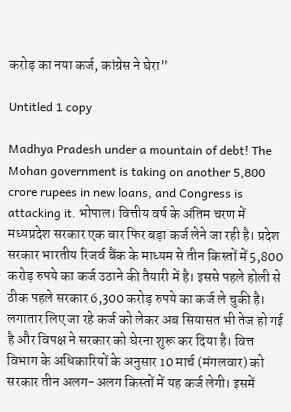करोड़ का नया कर्ज, कांग्रेस ने घेरा”

Untitled 1 copy

Madhya Pradesh under a mountain of debt! The Mohan government is taking on another 5,800 crore rupees in new loans, and Congress is attacking it. भोपाल। वित्तीय वर्ष के अंतिम चरण में मध्यप्रदेश सरकार एक बार फिर बड़ा कर्ज लेने जा रही है। प्रदेश सरकार भारतीय रिजर्व बैंक के माध्यम से तीन किस्तों में 5,800 करोड़ रुपये का कर्ज उठाने की तैयारी में है। इससे पहले होली से ठीक पहले सरकार 6,300 करोड़ रुपये का कर्ज ले चुकी है। लगातार लिए जा रहे कर्ज को लेकर अब सियासत भी तेज हो गई है और विपक्ष ने सरकार को घेरना शुरू कर दिया है। वित्त विभाग के अधिकारियों के अनुसार 10 मार्च (मंगलवार) को सरकार तीन अलग-अलग किस्तों में यह कर्ज लेगी। इसमें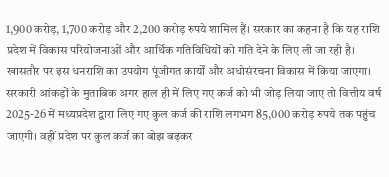1,900 करोड़, 1,700 करोड़ और 2,200 करोड़ रुपये शामिल हैं। सरकार का कहना है कि यह राशि प्रदेश में विकास परियोजनाओं और आर्थिक गतिविधियों को गति देने के लिए ली जा रही है। खासतौर पर इस धनराशि का उपयोग पूंजीगत कार्यों और अधोसंरचना विकास में किया जाएगा। सरकारी आंकड़ों के मुताबिक अगर हाल ही में लिए गए कर्ज को भी जोड़ लिया जाए तो वित्तीय वर्ष 2025-26 में मध्यप्रदेश द्वारा लिए गए कुल कर्ज की राशि लगभग 85,000 करोड़ रुपये तक पहुंच जाएगी। वहीं प्रदेश पर कुल कर्ज का बोझ बढ़कर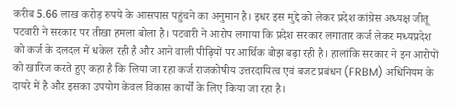करीब 5.66 लाख करोड़ रुपये के आसपास पहुंचने का अनुमान है। इधर इस मुद्दे को लेकर प्रदेश कांग्रेस अध्यक्ष जीतू पटवारी ने सरकार पर तीखा हमला बोला है। पटवारी ने आरोप लगाया कि प्रदेश सरकार लगातार कर्ज लेकर मध्यप्रदेश को कर्ज के दलदल में धकेल रही है और आने वाली पीढ़ियों पर आर्थिक बोझ बढ़ा रही है। हालांकि सरकार ने इन आरोपों को खारिज करते हुए कहा है कि लिया जा रहा कर्ज राजकोषीय उत्तरदायित्व एवं बजट प्रबंधन (FRBM) अधिनियम के दायरे में है और इसका उपयोग केवल विकास कार्यों के लिए किया जा रहा है।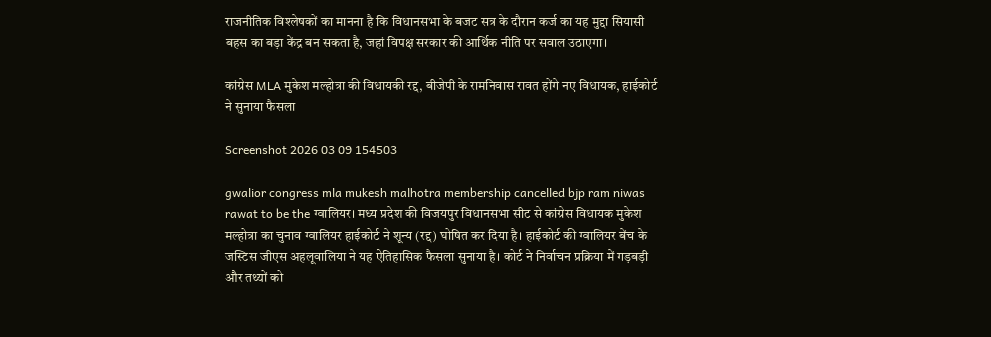राजनीतिक विश्लेषकों का मानना है कि विधानसभा के बजट सत्र के दौरान कर्ज का यह मुद्दा सियासी बहस का बड़ा केंद्र बन सकता है, जहां विपक्ष सरकार की आर्थिक नीति पर सवाल उठाएगा।

कांग्रेस MLA मुकेश मल्होत्रा की विधायकी रद्द, बीजेपी के रामनिवास रावत होंगे नए विधायक, हाईकोर्ट ने सुनाया फैसला

Screenshot 2026 03 09 154503

gwalior congress mla mukesh malhotra membership cancelled bjp ram niwas rawat to be the ग्वालियर। मध्य प्रदेश की विजयपुर विधानसभा सीट से कांग्रेस विधायक मुकेश मल्होत्रा का चुनाव ग्वालियर हाईकोर्ट ने शून्य (रद्द) घोषित कर दिया है। हाईकोर्ट की ग्वालियर बेंच के जस्टिस जीएस अहलूवालिया ने यह ऐतिहासिक फैसला सुनाया है। कोर्ट ने निर्वाचन प्रक्रिया में गड़बड़ी और तथ्यों को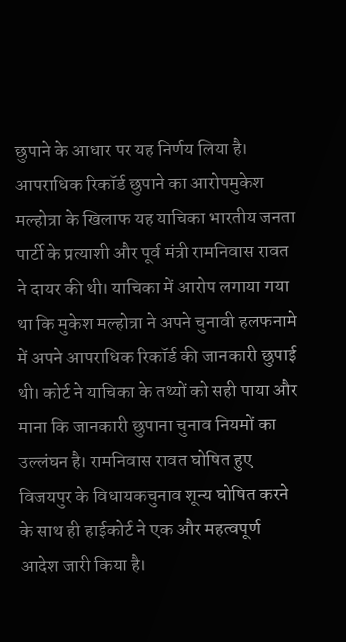छुपाने के आधार पर यह निर्णय लिया है। आपराधिक रिकॉर्ड छुपाने का आरोपमुकेश मल्होत्रा के खिलाफ यह याचिका भारतीय जनता पार्टी के प्रत्याशी और पूर्व मंत्री रामनिवास रावत ने दायर की थी। याचिका में आरोप लगाया गया था कि मुकेश मल्होत्रा ने अपने चुनावी हलफनामे में अपने आपराधिक रिकॉर्ड की जानकारी छुपाई थी। कोर्ट ने याचिका के तथ्यों को सही पाया और माना कि जानकारी छुपाना चुनाव नियमों का उल्लंघन है। रामनिवास रावत घोषित हुए विजयपुर के विधायकचुनाव शून्य घोषित करने के साथ ही हाईकोर्ट ने एक और महत्वपूर्ण आदेश जारी किया है।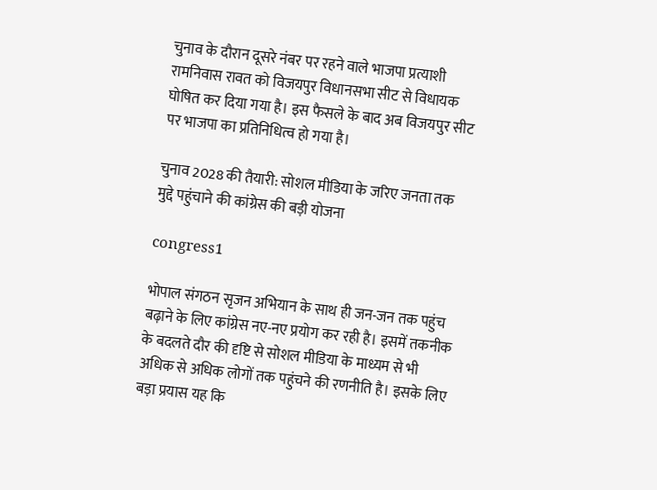चुनाव के दौरान दूसरे नंबर पर रहने वाले भाजपा प्रत्याशी रामनिवास रावत को विजयपुर विधानसभा सीट से विधायक घोषित कर दिया गया है। इस फैसले के बाद अब विजयपुर सीट पर भाजपा का प्रतिनिधित्व हो गया है।

चुनाव 2028 की तैयारी: सोशल मीडिया के जरिए जनता तक मुद्दे पहुंचाने की कांग्रेस की बड़ी योजना

congress1

भोपाल संगठन सृजन अभियान के साथ ही जन-जन तक पहुंच बढ़ाने के लिए कांग्रेस नए-नए प्रयोग कर रही है। इसमें तकनीक के बदलते दौर की दृष्टि से सोशल मीडिया के माध्यम से भी अधिक से अधिक लोगों तक पहुंचने की रणनीति है। इसके लिए बड़ा प्रयास यह कि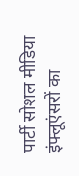पार्टी सोशल मीडिया इंफ्लूएंसरों का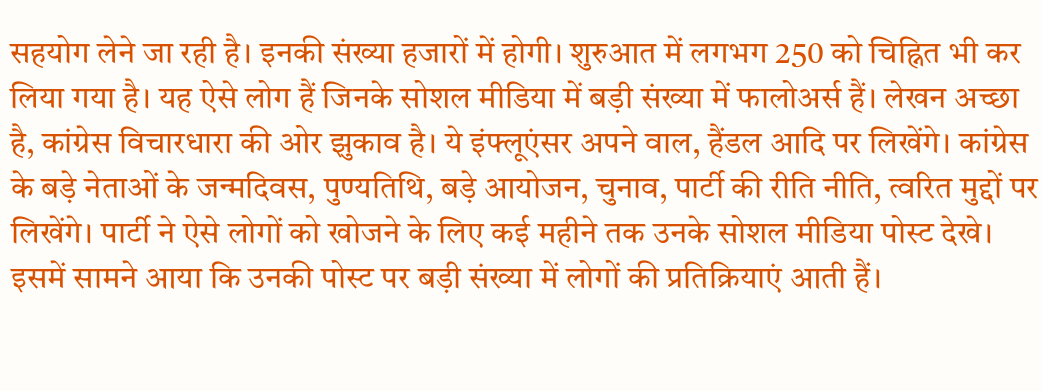सहयोग लेने जा रही है। इनकी संख्या हजारों में होगी। शुरुआत में लगभग 250 को चिह्नित भी कर लिया गया है। यह ऐसे लोग हैं जिनके सोशल मीडिया में बड़ी संख्या में फालोअर्स हैं। लेखन अच्छा है, कांग्रेस विचारधारा की ओर झुकाव है। ये इंफ्लूएंसर अपने वाल, हैंडल आदि पर लिखेंगे। कांग्रेस के बड़े नेताओं के जन्मदिवस, पुण्यतिथि, बड़े आयोजन, चुनाव, पार्टी की रीति नीति, त्वरित मुद्दों पर लिखेंगे। पार्टी ने ऐसे लोगों को खोजने के लिए कई महीने तक उनके सोशल मीडिया पोस्ट देखे। इसमें सामने आया कि उनकी पोस्ट पर बड़ी संख्या में लोगों की प्रतिक्रियाएं आती हैं।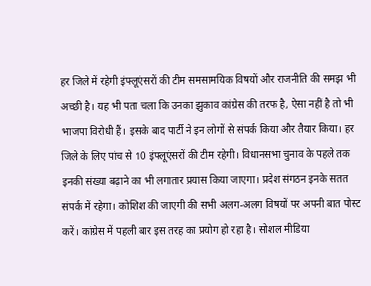हर जिले में रहेगी इंफ्लूएंसरों की टीम समसामयिक विषयों और राजनीति की समझ भी अच्छी है। यह भी पता चला कि उनका झुकाव कांग्रेस की तरफ है, ऐसा नहीं है तो भी भाजपा विरोधी हैं। इसके बाद पार्टी ने इन लोगों से संपर्क किया और तैयार किया। हर जिले के लिए पांच से 10 इंफ्लूएंसरों की टीम रहेगी। विधानसभा चुनाव के पहले तक इनकी संख्या बढ़ाने का भी लगातार प्रयास किया जाएगा। प्रदेश संगठन इनके सतत संपर्क में रहेगा। कोशिश की जाएगी की सभी अलग-अलग विषयों पर अपनी बात पोस्ट करें। कांग्रेस में पहली बार इस तरह का प्रयोग हो रहा है। सोशल मीडिया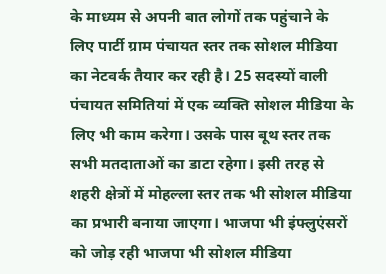के माध्यम से अपनी बात लोगों तक पहुंचाने के लिए पार्टी ग्राम पंचायत स्तर तक सोशल मीडिया का नेटवर्क तैयार कर रही है। 25 सदस्यों वाली पंचायत समितियां में एक व्यक्ति सोशल मीडिया के लिए भी काम करेगा। उसके पास बूथ स्तर तक सभी मतदाताओं का डाटा रहेगा। इसी तरह से शहरी क्षेत्रों में मोहल्ला स्तर तक भी सोशल मीडिया का प्रभारी बनाया जाएगा। भाजपा भी इंफ्लुएंसरों को जोड़ रही भाजपा भी सोशल मीडिया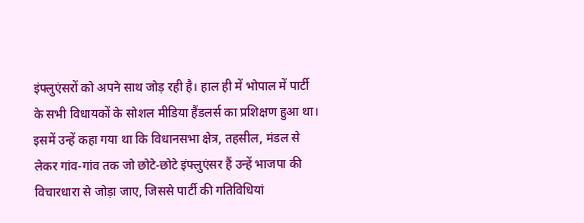इंफ्लुएंसरों को अपने साथ जोड़ रही है। हाल ही में भोपाल में पार्टी के सभी विधायकों के सोशल मीडिया हैंडलर्स का प्रशिक्षण हुआ था। इसमें उन्हें कहा गया था कि विधानसभा क्षेत्र, तहसील, मंडल से लेकर गांव-गांव तक जो छोटे-छोटे इंफ्लुएंसर हैं उन्हें भाजपा की विचारधारा से जोड़ा जाए, जिससे पार्टी की गतिविधियां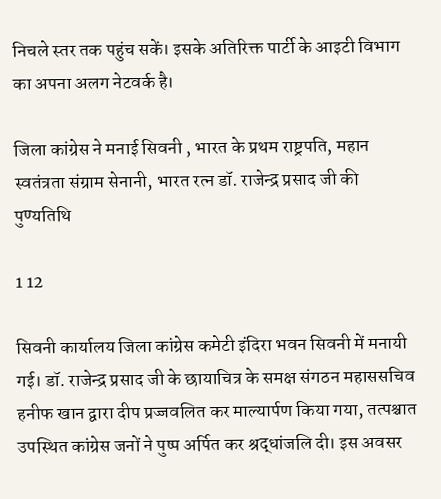निचले स्तर तक पहुंच सकें। इसके अतिरिक्त पार्टी के आइटी विभाग का अपना अलग नेटवर्क है।

जिला कांग्रेस ने मनाई सिवनी , भारत के प्रथम राष्ट्रपति, महान स्वतंत्रता संग्राम सेनानी, भारत रत्न डॉ. राजेन्द्र प्रसाद जी की पुण्यतिथि

1 12

सिवनी कार्यालय जिला कांग्रेस कमेटी इंदिरा भवन सिवनी में मनायी गई। डॉ. राजेन्द्र प्रसाद जी के छायाचित्र के समक्ष संगठन महाससचिव हनीफ खान द्वारा दीप प्रज्जवलित कर माल्यार्पण किया गया, तत्पश्चात उपस्थित कांग्रेस जनों ने पुष्प अर्पित कर श्रद्धांजलि दी। इस अवसर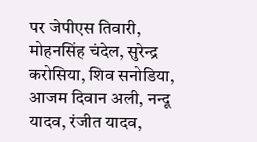पर जेपीएस तिवारी, मोहनसिंह चंदेल, सुरेन्द्र करोसिया, शिव सनोडिया, आजम दिवान अली, नन्दू यादव, रंजीत यादव,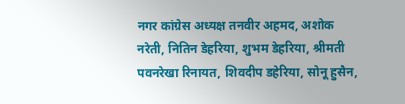नगर कांग्रेस अध्यक्ष तनवीर अहमद, अशोक नरेती, नितिन डेहरिया, शुभम डेहरिया, श्रीमती पवनरेखा रिनायत, शिवदीप डहेरिया, सोनू हुसैन,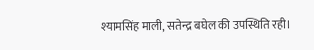श्यामसिंह माली, सतेन्द्र बघेल की उपस्थिति रही।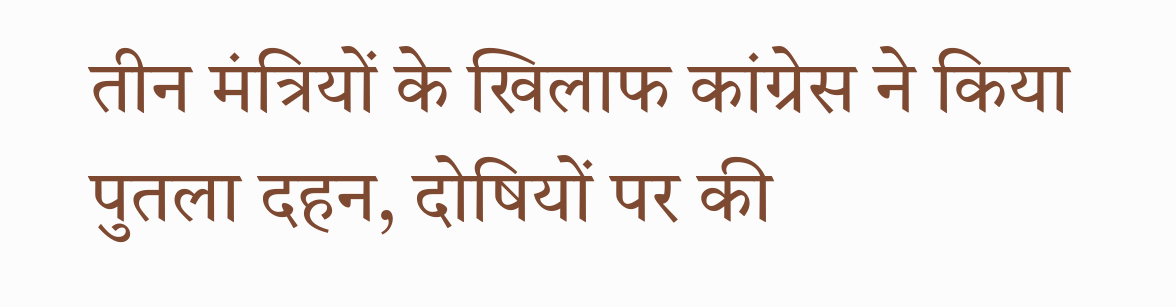तीन मंत्रियों के खिलाफ कांग्रेस ने किया पुतला दहन, दोषियों पर की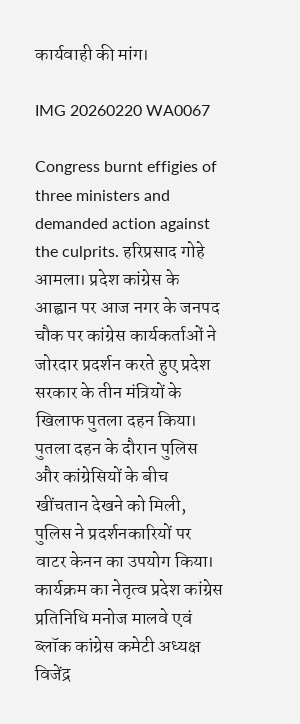कार्यवाही की मांग।

IMG 20260220 WA0067

Congress burnt effigies of three ministers and demanded action against the culprits. हरिप्रसाद गोहे आमला। प्रदेश कांग्रेस के आह्वान पर आज नगर के जनपद चौक पर कांग्रेस कार्यकर्ताओं ने जोरदार प्रदर्शन करते हुए प्रदेश सरकार के तीन मंत्रियों के खिलाफ पुतला दहन किया। पुतला दहन के दौरान पुलिस और कांग्रेसियों के बीच खींचतान देखने को मिली, पुलिस ने प्रदर्शनकारियों पर वाटर केनन का उपयोग किया। कार्यक्रम का नेतृत्व प्रदेश कांग्रेस प्रतिनिधि मनोज मालवे एवं ब्लॉक कांग्रेस कमेटी अध्यक्ष विजेंद्र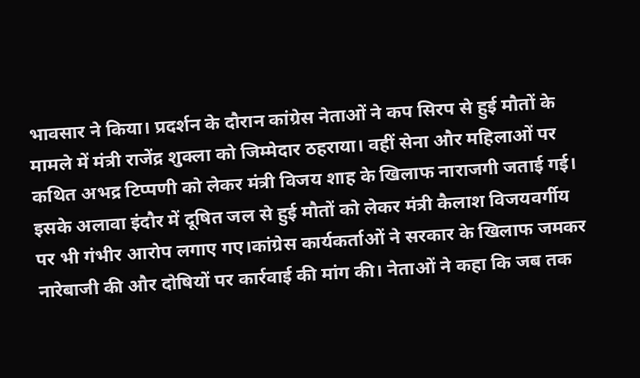भावसार ने किया। प्रदर्शन के दौरान कांग्रेस नेताओं ने कप सिरप से हुई मौतों के मामले में मंत्री राजेंद्र शुक्ला को जिम्मेदार ठहराया। वहीं सेना और महिलाओं पर कथित अभद्र टिप्पणी को लेकर मंत्री विजय शाह के खिलाफ नाराजगी जताई गई। इसके अलावा इंदौर में दूषित जल से हुई मौतों को लेकर मंत्री कैलाश विजयवर्गीय पर भी गंभीर आरोप लगाए गए।कांग्रेस कार्यकर्ताओं ने सरकार के खिलाफ जमकर नारेबाजी की और दोषियों पर कार्रवाई की मांग की। नेताओं ने कहा कि जब तक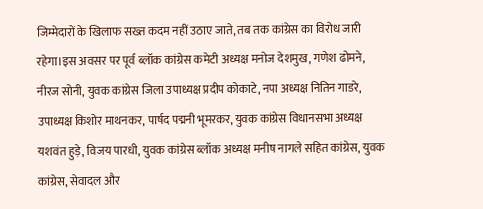जिम्मेदारों के खिलाफ सख्त कदम नहीं उठाए जाते, तब तक कांग्रेस का विरोध जारी रहेगा।इस अवसर पर पूर्व ब्लॉक कांग्रेस कमेटी अध्यक्ष मनोज देशमुख, गणेश ढोमने, नीरज सोनी, युवक कांग्रेस जिला उपाध्यक्ष प्रदीप कोकाटे, नपा अध्यक्ष नितिन गाडरे, उपाध्यक्ष किशोर माथनकर, पार्षद पद्मनी भूमरकर, युवक कांग्रेस विधानसभा अध्यक्ष यशवंत हुड़े, विजय पारधी, युवक कांग्रेस ब्लॉक अध्यक्ष मनीष नागले सहित कांग्रेस, युवक कांग्रेस, सेवादल और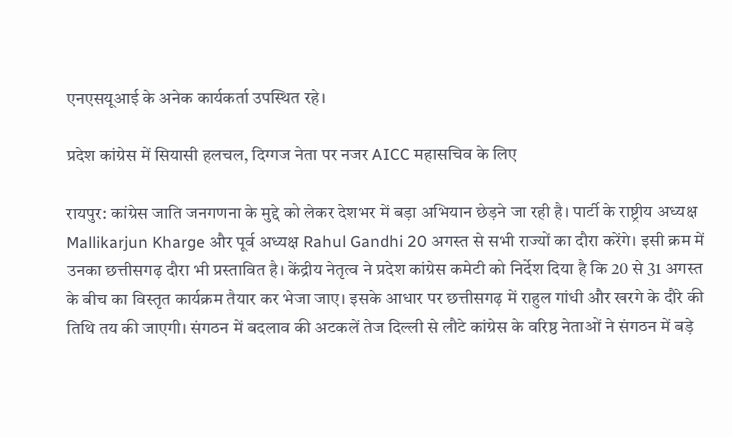एनएसयूआई के अनेक कार्यकर्ता उपस्थित रहे।

प्रदेश कांग्रेस में सियासी हलचल, दिग्गज नेता पर नजर AICC महासचिव के लिए

रायपुर: कांग्रेस जाति जनगणना के मुद्दे को लेकर देशभर में बड़ा अभियान छेड़ने जा रही है। पार्टी के राष्ट्रीय अध्यक्ष Mallikarjun Kharge और पूर्व अध्यक्ष Rahul Gandhi 20 अगस्त से सभी राज्यों का दौरा करेंगे। इसी क्रम में उनका छत्तीसगढ़ दौरा भी प्रस्तावित है। केंद्रीय नेतृत्व ने प्रदेश कांग्रेस कमेटी को निर्देश दिया है कि 20 से 31 अगस्त के बीच का विस्तृत कार्यक्रम तैयार कर भेजा जाए। इसके आधार पर छत्तीसगढ़ में राहुल गांधी और खरगे के दौरे की तिथि तय की जाएगी। संगठन में बदलाव की अटकलें तेज दिल्ली से लौटे कांग्रेस के वरिष्ठ नेताओं ने संगठन में बड़े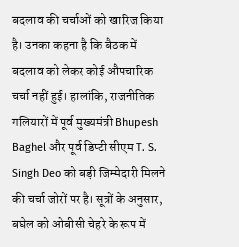बदलाव की चर्चाओं को खारिज किया है। उनका कहना है कि बैठक में बदलाव को लेकर कोई औपचारिक चर्चा नहीं हुई। हालांकि, राजनीतिक गलियारों में पूर्व मुख्यमंत्री Bhupesh Baghel और पूर्व डिप्टी सीएम T. S. Singh Deo को बड़ी जिम्मेदारी मिलने की चर्चा जोरों पर है। सूत्रों के अनुसार, बघेल को ओबीसी चेहरे के रूप में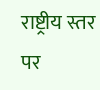राष्ट्रीय स्तर पर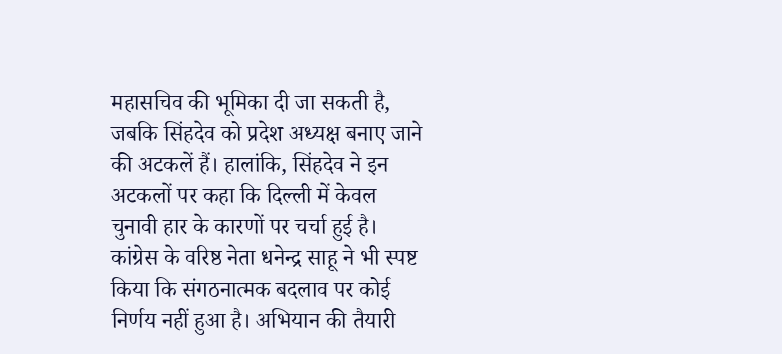महासचिव की भूमिका दी जा सकती है, जबकि सिंहदेव को प्रदेश अध्यक्ष बनाए जाने की अटकलें हैं। हालांकि, सिंहदेव ने इन अटकलों पर कहा कि दिल्ली में केवल चुनावी हार के कारणों पर चर्चा हुई है। कांग्रेस के वरिष्ठ नेता धनेन्द्र साहू ने भी स्पष्ट किया कि संगठनात्मक बदलाव पर कोई निर्णय नहीं हुआ है। अभियान की तैयारी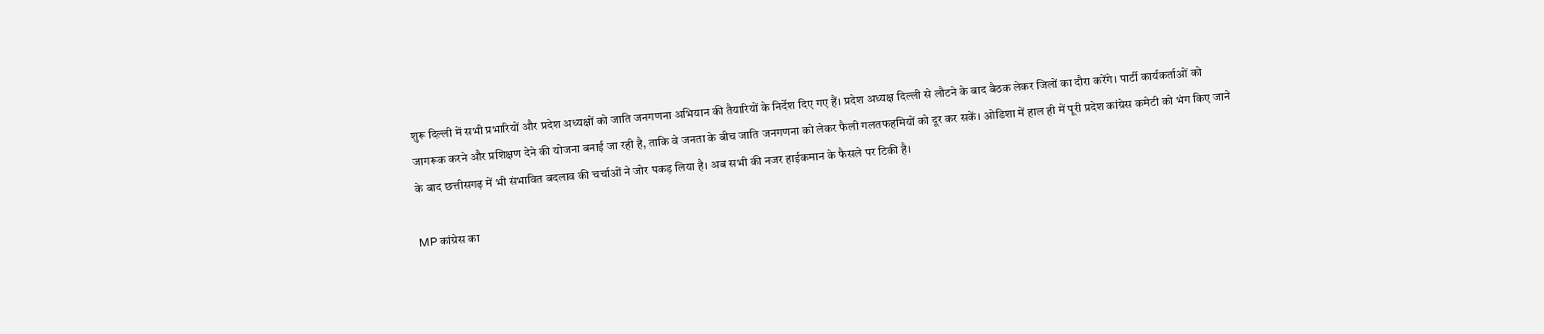शुरू दिल्ली में सभी प्रभारियों और प्रदेश अध्यक्षों को जाति जनगणना अभियान की तैयारियों के निर्देश दिए गए हैं। प्रदेश अध्यक्ष दिल्ली से लौटने के बाद बैठक लेकर जिलों का दौरा करेंगे। पार्टी कार्यकर्ताओं को जागरूक करने और प्रशिक्षण देने की योजना बनाई जा रही है, ताकि वे जनता के बीच जाति जनगणना को लेकर फैली गलतफहमियों को दूर कर सकें। ओडिशा में हाल ही में पूरी प्रदेश कांग्रेस कमेटी को भंग किए जाने के बाद छत्तीसगढ़ में भी संभावित बदलाव की चर्चाओं ने जोर पकड़ लिया है। अब सभी की नजर हाईकमान के फैसले पर टिकी है।

MP कांग्रेस का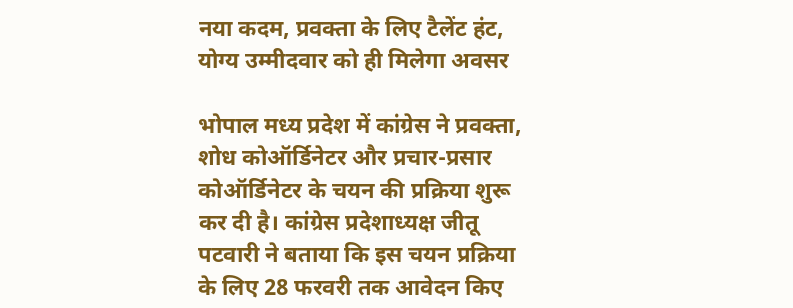नया कदम, प्रवक्ता के लिए टैलेंट हंट, योग्य उम्मीदवार को ही मिलेगा अवसर

भोपाल मध्य प्रदेश में कांग्रेस ने प्रवक्ता, शोध कोऑर्डिनेटर और प्रचार-प्रसार कोऑर्डिनेटर के चयन की प्रक्रिया शुरू कर दी है। कांग्रेस प्रदेशाध्यक्ष जीतू पटवारी ने बताया कि इस चयन प्रक्रिया के लिए 28 फरवरी तक आवेदन किए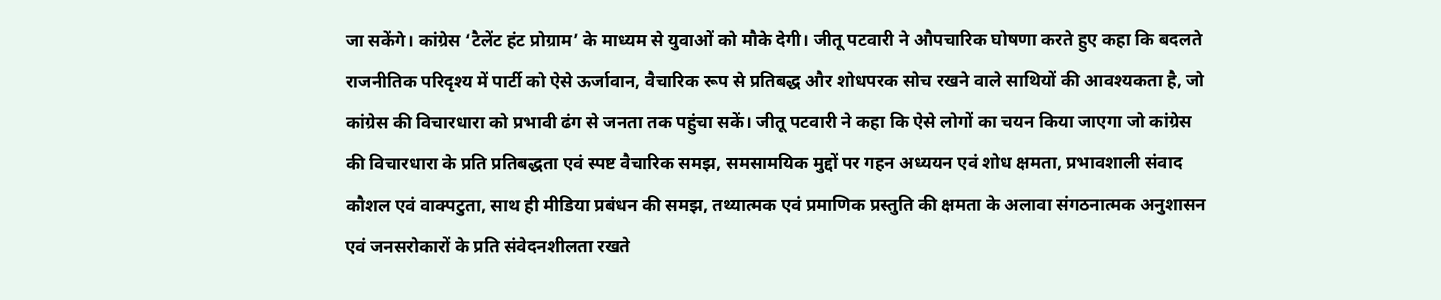जा सकेंगे। कांग्रेस ‘टैलेंट हंट प्रोग्राम’ के माध्यम से युवाओं को मौके देगी। जीतू पटवारी ने औपचारिक घोषणा करते हुए कहा कि बदलते राजनीतिक परिदृश्य में पार्टी को ऐसे ऊर्जावान, वैचारिक रूप से प्रतिबद्ध और शोधपरक सोच रखने वाले साथियों की आवश्यकता है, जो कांग्रेस की विचारधारा को प्रभावी ढंग से जनता तक पहुंचा सकें। जीतू पटवारी ने कहा कि ऐसे लोगों का चयन किया जाएगा जो कांग्रेस की विचारधारा के प्रति प्रतिबद्धता एवं स्पष्ट वैचारिक समझ, समसामयिक मुद्दों पर गहन अध्ययन एवं शोध क्षमता, प्रभावशाली संवाद कौशल एवं वाक्पटुता, साथ ही मीडिया प्रबंधन की समझ, तथ्यात्मक एवं प्रमाणिक प्रस्तुति की क्षमता के अलावा संगठनात्मक अनुशासन एवं जनसरोकारों के प्रति संवेदनशीलता रखते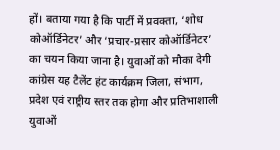हों। बताया गया है कि पार्टी में प्रवक्ता, ‘शोध कोऑर्डिनेटर’ और ‘प्रचार-प्रसार कोऑर्डिनेटर’ का चयन किया जाना है। युवाओं को मौका देगी कांग्रेस यह टैलेंट हंट कार्यक्रम जिला, संभाग, प्रदेश एवं राष्ट्रीय स्तर तक होगा और प्रतिभाशाली युवाओं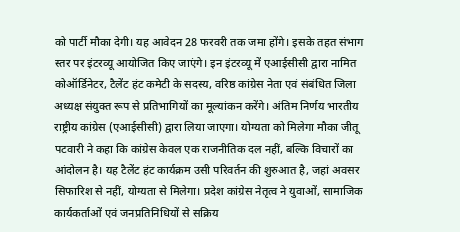को पार्टी मौका देगी। यह आवेदन 28 फरवरी तक जमा होंगे। इसके तहत संभाग स्तर पर इंटरव्यू आयोजित किए जाएंगे। इन इंटरव्यू में एआईसीसी द्वारा नामित कोऑर्डिनेटर, टैलेंट हंट कमेटी के सदस्य, वरिष्ठ कांग्रेस नेता एवं संबंधित जिला अध्यक्ष संयुक्त रूप से प्रतिभागियों का मूल्यांकन करेंगे। अंतिम निर्णय भारतीय राष्ट्रीय कांग्रेस (एआईसीसी) द्वारा लिया जाएगा। योग्यता को मिलेगा मौका जीतू पटवारी ने कहा कि कांग्रेस केवल एक राजनीतिक दल नहीं, बल्कि विचारों का आंदोलन है। यह टैलेंट हंट कार्यक्रम उसी परिवर्तन की शुरुआत है, जहां अवसर सिफारिश से नहीं, योग्यता से मिलेगा। प्रदेश कांग्रेस नेतृत्व ने युवाओं, सामाजिक कार्यकर्ताओं एवं जनप्रतिनिधियों से सक्रिय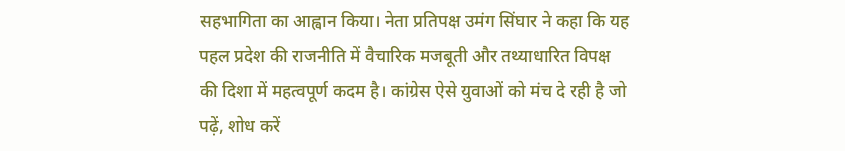सहभागिता का आह्वान किया। नेता प्रतिपक्ष उमंग सिंघार ने कहा कि यह पहल प्रदेश की राजनीति में वैचारिक मजबूती और तथ्याधारित विपक्ष की दिशा में महत्वपूर्ण कदम है। कांग्रेस ऐसे युवाओं को मंच दे रही है जो पढ़ें, शोध करें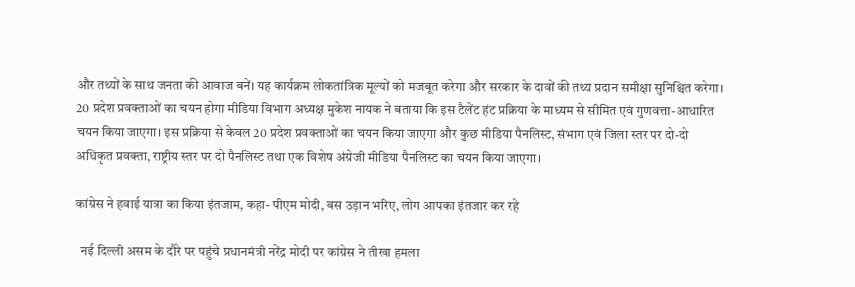और तथ्यों के साथ जनता की आवाज बनें। यह कार्यक्रम लोकतांत्रिक मूल्यों को मजबूत करेगा और सरकार के दावों की तथ्य प्रदान समीक्षा सुनिश्चित करेगा। 20 प्रदेश प्रवक्ताओं का चयन होगा मीडिया विभाग अध्यक्ष मुकेश नायक ने बताया कि इस टैलेंट हंट प्रक्रिया के माध्यम से सीमित एवं गुणवत्ता-आधारित चयन किया जाएगा। इस प्रक्रिया से केवल 20 प्रदेश प्रवक्ताओं का चयन किया जाएगा और कुछ मीडिया पैनलिस्ट, संभाग एवं जिला स्तर पर दो-दो अधिकृत प्रवक्ता, राष्ट्रीय स्तर पर दो पैनलिस्ट तथा एक विशेष अंग्रेजी मीडिया पैनलिस्ट का चयन किया जाएगा।

कांग्रेस ने हवाई यात्रा का किया इंतजाम, कहा- पीएम मोदी, बस उड़ान भरिए, लोग आपका इंतजार कर रहे

  नई दिल्ली असम के दौरे पर पहुंचे प्रधानमंत्री नरेंद्र मोदी पर कांग्रेस ने तीखा हमला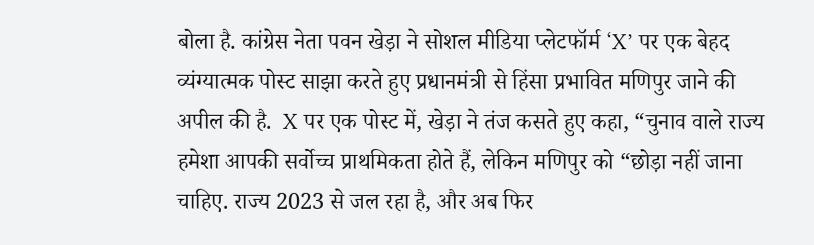बोला है. कांग्रेस नेता पवन खेड़ा ने सोशल मीडिया प्लेटफॉर्म ‘X’ पर एक बेहद व्यंग्यात्मक पोस्ट साझा करते हुए प्रधानमंत्री से हिंसा प्रभावित मणिपुर जाने की अपील की है.  X पर एक पोस्ट में, खेड़ा ने तंज कसते हुए कहा, “चुनाव वाले राज्य हमेशा आपकी सर्वोच्च प्राथमिकता होते हैं, लेकिन मणिपुर को “छोड़ा नहीं जाना चाहिए. राज्य 2023 से जल रहा है, और अब फिर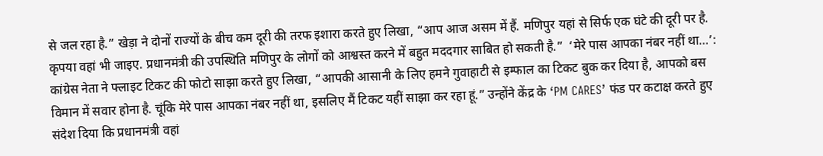से जल रहा है.” खेड़ा ने दोनों राज्यों के बीच कम दूरी की तरफ इशारा करते हुए लिखा, “आप आज असम में हैं. मणिपुर यहां से सिर्फ एक घंटे की दूरी पर है. कृपया वहां भी जाइए. प्रधानमंत्री की उपस्थिति मणिपुर के लोगों को आश्वस्त करने में बहुत मददगार साबित हो सकती है.”  ‘मेरे पास आपका नंबर नहीं था…’: कांग्रेस नेता ने फ्लाइट टिकट की फोटो साझा करते हुए लिखा, “आपकी आसानी के लिए हमने गुवाहाटी से इम्फाल का टिकट बुक कर दिया है, आपको बस विमान में सवार होना है. चूंकि मेरे पास आपका नंबर नहीं था, इसलिए मैं टिकट यहीं साझा कर रहा हूं.” उन्होंने केंद्र के ‘PM CARES’ फंड पर कटाक्ष करते हुए संदेश दिया कि प्रधानमंत्री वहां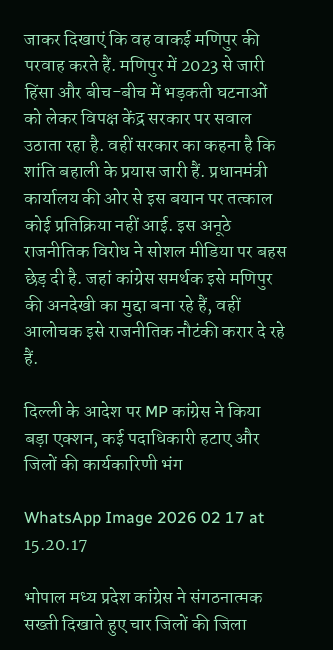जाकर दिखाएं कि वह वाकई मणिपुर की परवाह करते हैं. मणिपुर में 2023 से जारी हिंसा और बीच-बीच में भड़कती घटनाओं को लेकर विपक्ष केंद्र सरकार पर सवाल उठाता रहा है. वहीं सरकार का कहना है कि शांति बहाली के प्रयास जारी हैं. प्रधानमंत्री कार्यालय की ओर से इस बयान पर तत्काल कोई प्रतिक्रिया नहीं आई. इस अनूठे राजनीतिक विरोध ने सोशल मीडिया पर बहस छेड़ दी है. जहां कांग्रेस समर्थक इसे मणिपुर की अनदेखी का मुद्दा बना रहे हैं, वहीं आलोचक इसे राजनीतिक नौटंकी करार दे रहे हैं.

दिल्ली के आदेश पर MP कांग्रेस ने किया बड़ा एक्शन, कई पदाधिकारी हटाए और जिलों की कार्यकारिणी भंग

WhatsApp Image 2026 02 17 at 15.20.17

भोपाल मध्य प्रदेश कांग्रेस ने संगठनात्मक सख्ती दिखाते हुए चार जिलों की जिला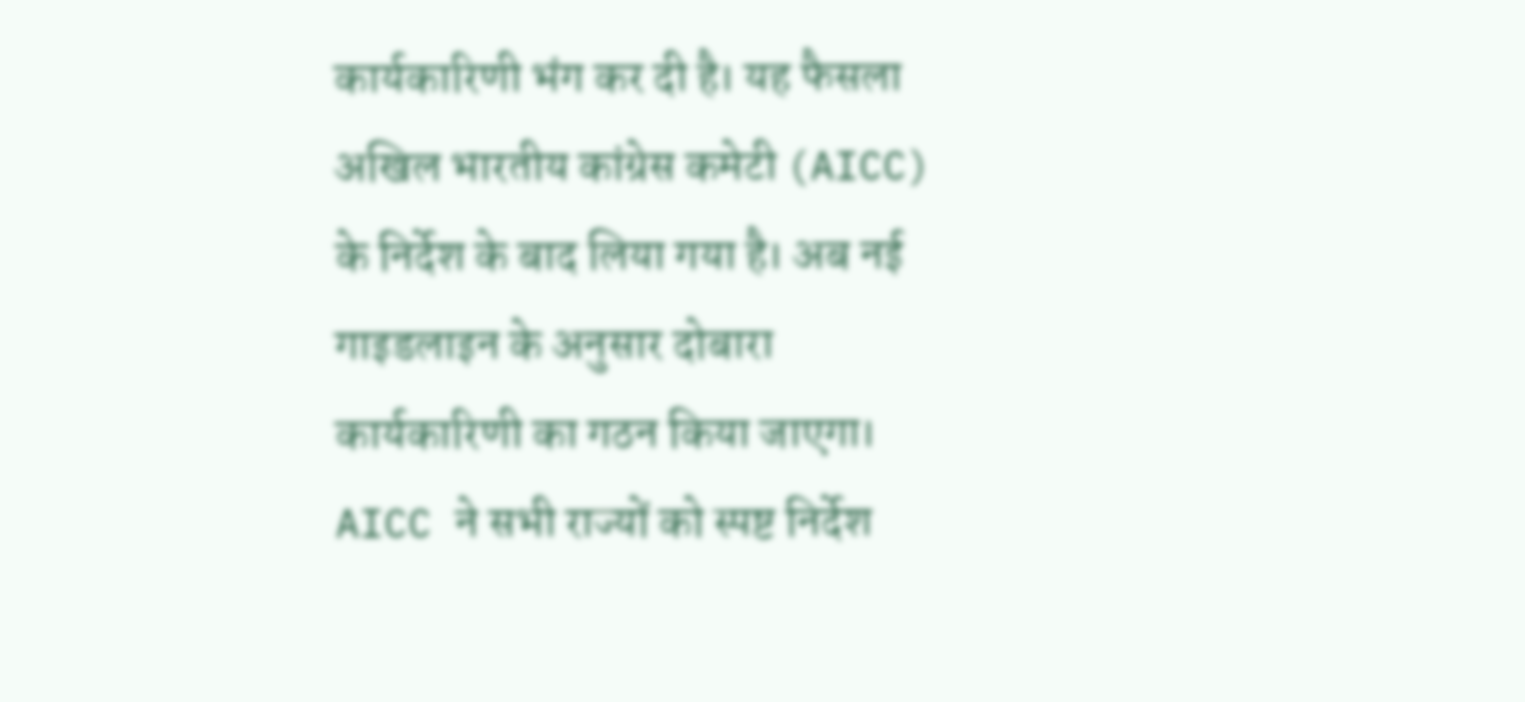कार्यकारिणी भंग कर दी है। यह फैसला अखिल भारतीय कांग्रेस कमेटी (AICC) के निर्देश के बाद लिया गया है। अब नई गाइडलाइन के अनुसार दोबारा कार्यकारिणी का गठन किया जाएगा। AICC ने सभी राज्यों को स्पष्ट निर्देश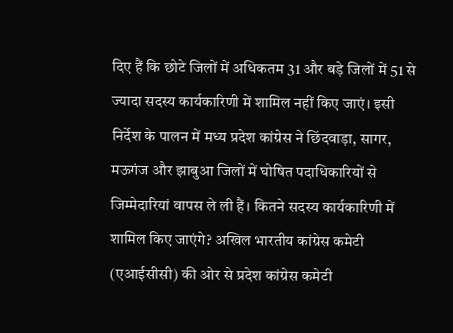दिए हैं कि छोटे जिलों में अधिकतम 31 और बड़े जिलों में 51 से ज्यादा सदस्य कार्यकारिणी में शामिल नहीं किए जाएं। इसी निर्देश के पालन में मध्य प्रदेश कांग्रेस ने छिंदवाड़ा, सागर, मऊगंज और झाबुआ जिलों में घोषित पदाधिकारियों से जिम्मेदारियां वापस ले ली हैं। कितने सदस्य कार्यकारिणी में शामिल किए जाएंगे? अखिल भारतीय कांग्रेस कमेटी (एआईसीसी) की ओर से प्रदेश कांग्रेस कमेटी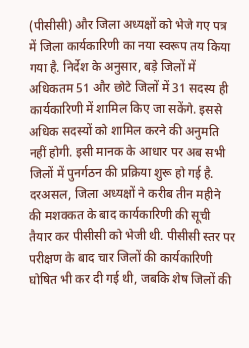(पीसीसी) और जिला अध्यक्षों को भेजे गए पत्र में जिला कार्यकारिणी का नया स्वरूप तय किया गया है. निर्देश के अनुसार, बड़े जिलों में अधिकतम 51 और छोटे जिलों में 31 सदस्य ही कार्यकारिणी में शामिल किए जा सकेंगे. इससे अधिक सदस्यों को शामिल करने की अनुमति नहीं होगी. इसी मानक के आधार पर अब सभी जिलों में पुनर्गठन की प्रक्रिया शुरू हो गई है. दरअसल, जिला अध्यक्षों ने करीब तीन महीने की मशक्कत के बाद कार्यकारिणी की सूची तैयार कर पीसीसी को भेजी थी. पीसीसी स्तर पर परीक्षण के बाद चार जिलों की कार्यकारिणी घोषित भी कर दी गई थी, जबकि शेष जिलों की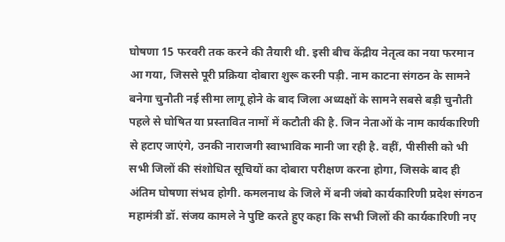घोषणा 15 फरवरी तक करने की तैयारी थी. इसी बीच केंद्रीय नेतृत्व का नया फरमान आ गया, जिससे पूरी प्रक्रिया दोबारा शुरू करनी पड़ी. नाम काटना संगठन के सामने बनेगा चुनौती नई सीमा लागू होने के बाद जिला अध्यक्षों के सामने सबसे बड़ी चुनौती पहले से घोषित या प्रस्तावित नामों में कटौती की है. जिन नेताओं के नाम कार्यकारिणी से हटाए जाएंगे, उनकी नाराजगी स्वाभाविक मानी जा रही है. वहीं, पीसीसी को भी सभी जिलों की संशोधित सूचियों का दोबारा परीक्षण करना होगा, जिसके बाद ही अंतिम घोषणा संभव होगी. कमलनाथ के जिले में बनी जंबो कार्यकारिणी प्रदेश संगठन महामंत्री डॉ. संजय कामले ने पुष्टि करते हुए कहा कि सभी जिलों की कार्यकारिणी नए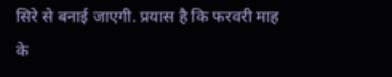सिरे से बनाई जाएगी. प्रयास है कि फरवरी माह के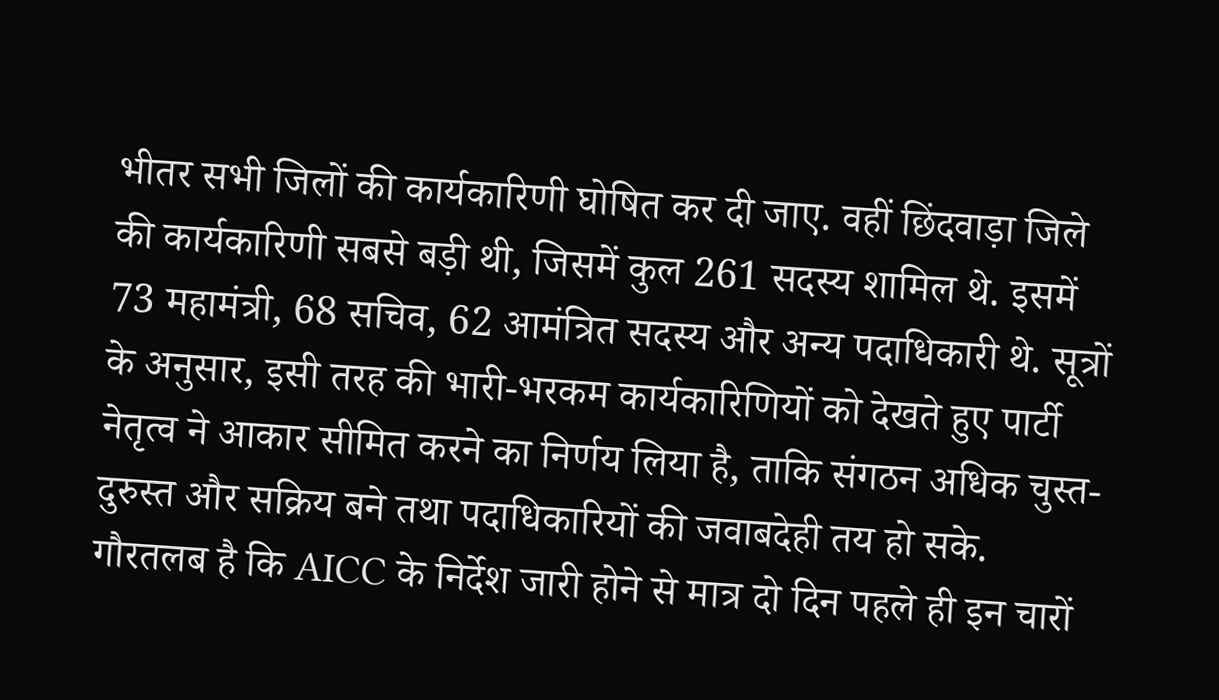भीतर सभी जिलों की कार्यकारिणी घोषित कर दी जाए. वहीं छिंदवाड़ा जिले की कार्यकारिणी सबसे बड़ी थी, जिसमें कुल 261 सदस्य शामिल थे. इसमें 73 महामंत्री, 68 सचिव, 62 आमंत्रित सदस्य और अन्य पदाधिकारी थे. सूत्रों के अनुसार, इसी तरह की भारी-भरकम कार्यकारिणियों को देखते हुए पार्टी नेतृत्व ने आकार सीमित करने का निर्णय लिया है, ताकि संगठन अधिक चुस्त-दुरुस्त और सक्रिय बने तथा पदाधिकारियों की जवाबदेही तय हो सके. गौरतलब है कि AICC के निर्देश जारी होने से मात्र दो दिन पहले ही इन चारों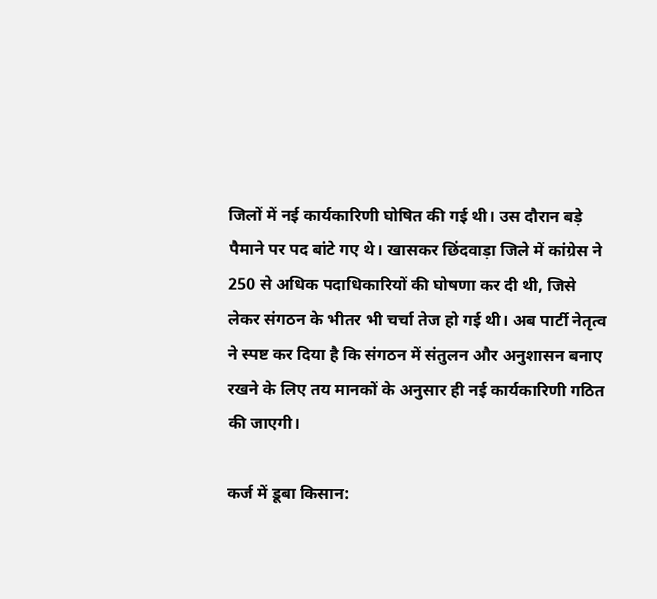जिलों में नई कार्यकारिणी घोषित की गई थी। उस दौरान बड़े पैमाने पर पद बांटे गए थे। खासकर छिंदवाड़ा जिले में कांग्रेस ने 250 से अधिक पदाधिकारियों की घोषणा कर दी थी, जिसे लेकर संगठन के भीतर भी चर्चा तेज हो गई थी। अब पार्टी नेतृत्व ने स्पष्ट कर दिया है कि संगठन में संतुलन और अनुशासन बनाए रखने के लिए तय मानकों के अनुसार ही नई कार्यकारिणी गठित की जाएगी।

कर्ज में डूबा किसान: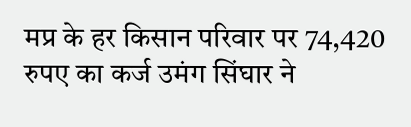मप्र के हर किसान परिवार पर 74,420 रुपए का कर्ज उमंग सिंघार ने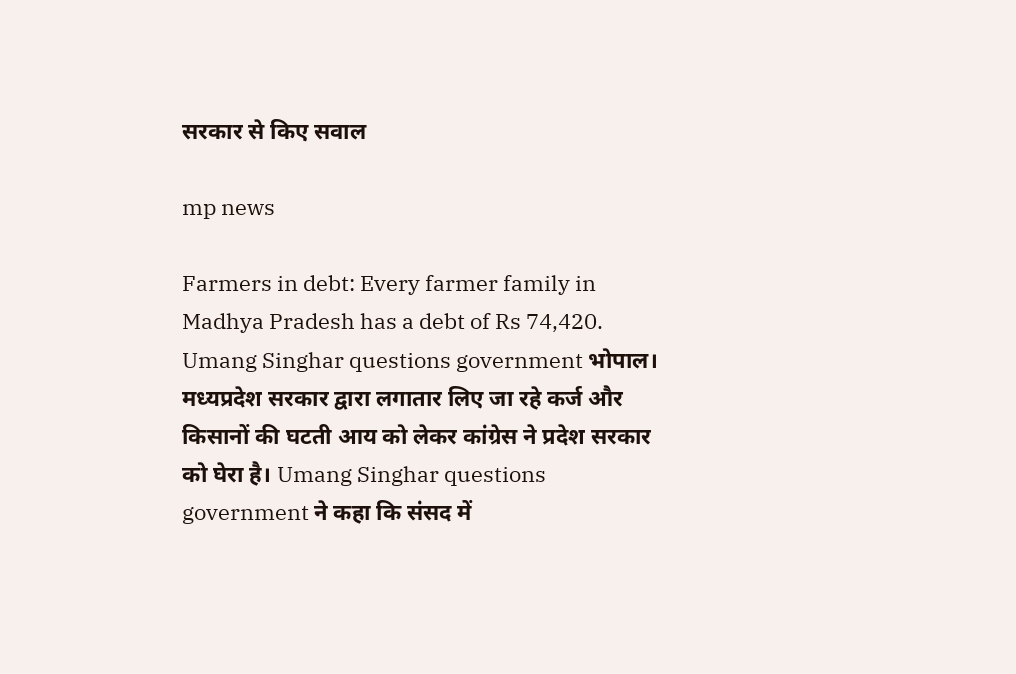सरकार से किए सवाल

mp news

Farmers in debt: Every farmer family in Madhya Pradesh has a debt of Rs 74,420. Umang Singhar questions government भोपाल। मध्यप्रदेश सरकार द्वारा लगातार लिए जा रहे कर्ज और किसानों की घटती आय को लेकर कांग्रेस ने प्रदेश सरकार को घेरा है। Umang Singhar questions government ने कहा कि संसद में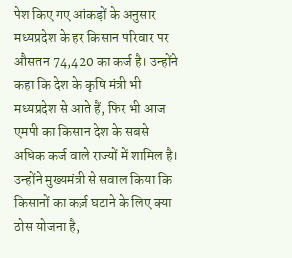पेश किए गए आंकड़ों के अनुसार मध्यप्रदेश के हर किसान परिवार पर औसतन 74,420 का कर्ज है। उन्होंने कहा कि देश के कृषि मंत्री भी मध्यप्रदेश से आते हैं, फिर भी आज एमपी का किसान देश के सबसे अधिक कर्ज वाले राज्यों में शामिल है। उन्होंने मुख्यमंत्री से सवाल किया कि किसानों का कर्ज़ घटाने के लिए क्या ठोस योजना है,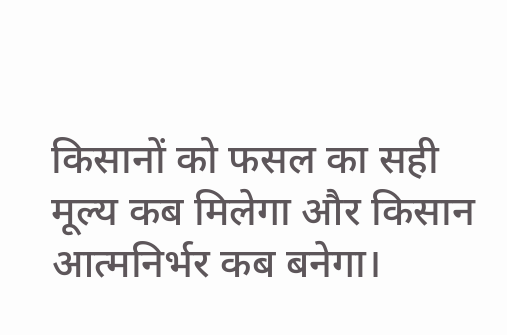किसानों को फसल का सही मूल्य कब मिलेगा और किसान आत्मनिर्भर कब बनेगा।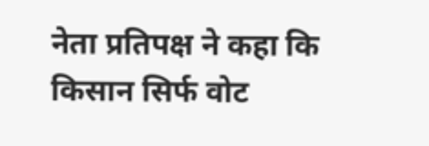नेता प्रतिपक्ष ने कहा कि किसान सिर्फ वोट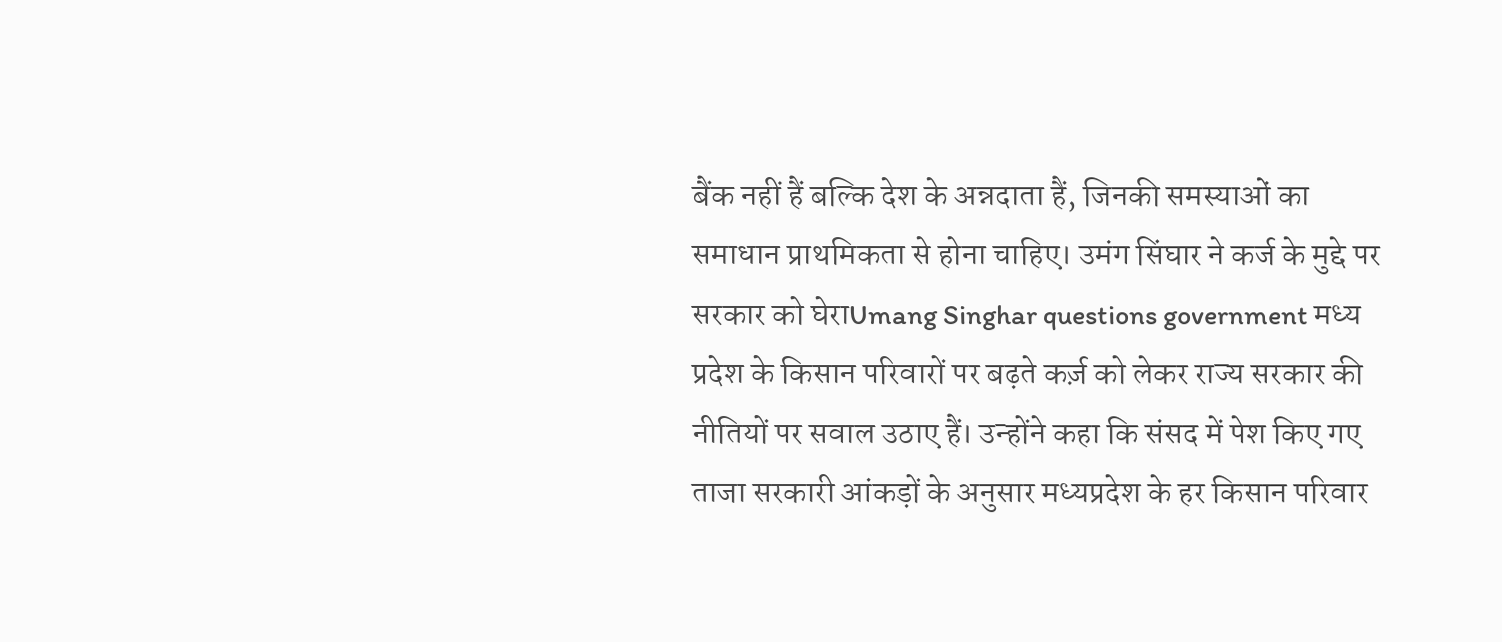बैंक नहीं हैं बल्कि देश के अन्नदाता हैं, जिनकी समस्याओं का समाधान प्राथमिकता से होना चाहिए। उमंग सिंघार ने कर्ज के मुद्दे पर सरकार को घेराUmang Singhar questions government मध्य प्रदेश के किसान परिवारों पर बढ़ते कर्ज़ को लेकर राज्य सरकार की नीतियों पर सवाल उठाए हैं। उन्होंने कहा कि संसद में पेश किए गए ताजा सरकारी आंकड़ों के अनुसार मध्यप्रदेश के हर किसान परिवार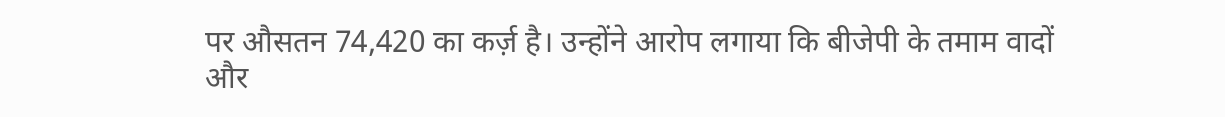पर औसतन 74,420 का कर्ज़ है। उन्होंने आरोप लगाया कि बीजेपी के तमाम वादों और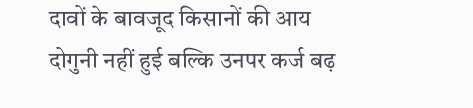दावों के बावजूद किसानों की आय दोगुनी नहीं हुई बल्कि उनपर कर्ज बढ़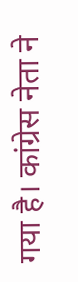गया है। कांग्रेस नेता ने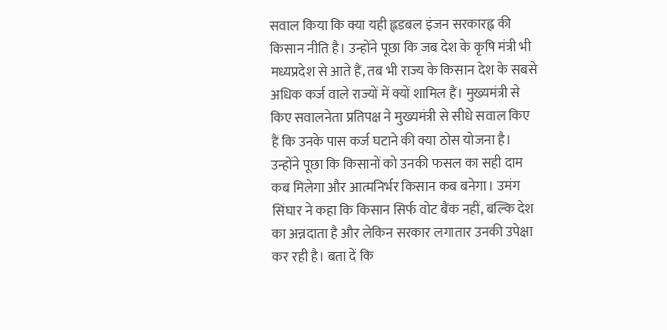सवाल किया कि क्या यही ह्लडबल इंजन सरकारह्व की किसान नीति है। उन्होंने पूछा कि जब देश के कृषि मंत्री भी मध्यप्रदेश से आते हैं, तब भी राज्य के किसान देश के सबसे अधिक कर्ज वाले राज्यों में क्यों शामिल हैं। मुख्यमंत्री से किए सवालनेता प्रतिपक्ष ने मुख्यमंत्री से सीधे सवाल किए हैं कि उनके पास कर्ज घटाने की क्या ठोस योजना है। उन्होंने पूछा कि किसानों को उनकी फसल का सही दाम कब मिलेगा और आत्मनिर्भर किसान कब बनेगा। उमंग सिंघार ने कहा कि किसान सिर्फ वोट बैंक नहीं, बल्कि देश का अन्नदाता है और लेकिन सरकार लगातार उनकी उपेक्षा कर रही है। बता दें कि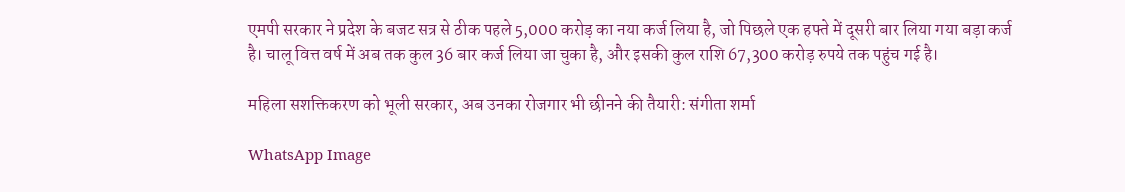एमपी सरकार ने प्रदेश के बजट सत्र से ठीक पहले 5,000 करोड़ का नया कर्ज लिया है, जो पिछले एक हफ्ते में दूसरी बार लिया गया बड़ा कर्ज है। चालू वित्त वर्ष में अब तक कुल 36 बार कर्ज लिया जा चुका है, और इसकी कुल राशि 67,300 करोड़ रुपये तक पहुंच गई है।

महिला सशक्तिकरण को भूली सरकार, अब उनका रोजगार भी छीनने की तैयारी: संगीता शर्मा

WhatsApp Image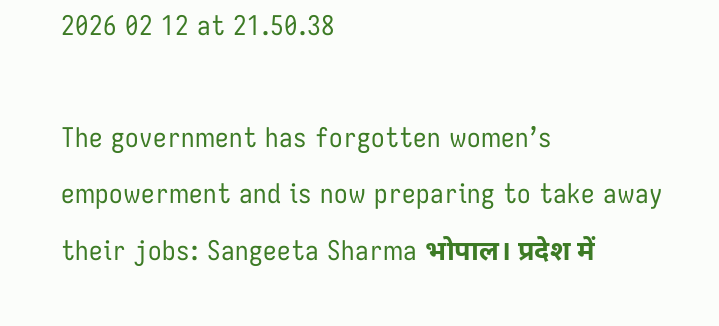2026 02 12 at 21.50.38

The government has forgotten women’s empowerment and is now preparing to take away their jobs: Sangeeta Sharma भोपाल। प्रदेश में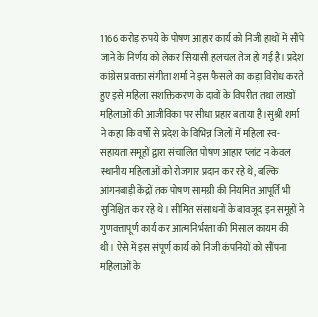1166 करोड़ रुपये के पोषण आहार कार्य को निजी हाथों में सौंपे जाने के निर्णय को लेकर सियासी हलचल तेज हो गई है। प्रदेश कांग्रेस प्रवक्ता संगीता शर्मा ने इस फैसले का कड़ा विरोध करते हुए इसे महिला सशक्तिकरण के दावों के विपरीत तथा लाखों महिलाओं की आजीविका पर सीधा प्रहार बताया है।सुश्री शर्मा ने कहा कि वर्षों से प्रदेश के विभिन्न जिलों में महिला स्व-सहायता समूहों द्वारा संचालित पोषण आहार प्लांट न केवल स्थानीय महिलाओं को रोजगार प्रदान कर रहे थे, बल्कि आंगनबाड़ी केंद्रों तक पोषण सामग्री की नियमित आपूर्ति भी सुनिश्चित कर रहे थे। सीमित संसाधनों के बावजूद इन समूहों ने गुणवत्तापूर्ण कार्य कर आत्मनिर्भरता की मिसाल कायम की थी। ऐसे में इस संपूर्ण कार्य को निजी कंपनियों को सौंपना महिलाओं के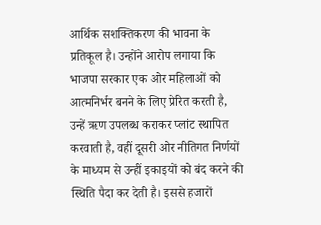आर्थिक सशक्तिकरण की भावना के प्रतिकूल है। उन्होंने आरोप लगाया कि भाजपा सरकार एक ओर महिलाओं को आत्मनिर्भर बनने के लिए प्रेरित करती है, उन्हें ऋण उपलब्ध कराकर प्लांट स्थापित करवाती है, वहीं दूसरी ओर नीतिगत निर्णयों के माध्यम से उन्हीं इकाइयों को बंद करने की स्थिति पैदा कर देती है। इससे हजारों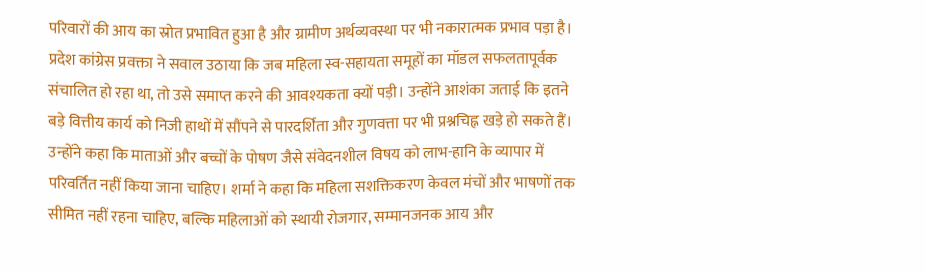परिवारों की आय का स्रोत प्रभावित हुआ है और ग्रामीण अर्थव्यवस्था पर भी नकारात्मक प्रभाव पड़ा है। प्रदेश कांग्रेस प्रवक्ता ने सवाल उठाया कि जब महिला स्व-सहायता समूहों का मॉडल सफलतापूर्वक संचालित हो रहा था, तो उसे समाप्त करने की आवश्यकता क्यों पड़ी। उन्होंने आशंका जताई कि इतने बड़े वित्तीय कार्य को निजी हाथों में सौंपने से पारदर्शिता और गुणवत्ता पर भी प्रश्नचिह्न खड़े हो सकते हैं। उन्होंने कहा कि माताओं और बच्चों के पोषण जैसे संवेदनशील विषय को लाभ-हानि के व्यापार में परिवर्तित नहीं किया जाना चाहिए। शर्मा ने कहा कि महिला सशक्तिकरण केवल मंचों और भाषणों तक सीमित नहीं रहना चाहिए, बल्कि महिलाओं को स्थायी रोजगार, सम्मानजनक आय और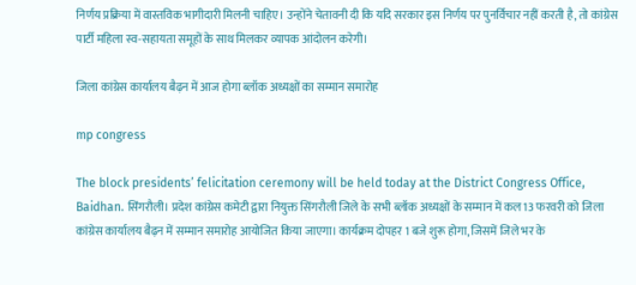निर्णय प्रक्रिया में वास्तविक भागीदारी मिलनी चाहिए। उन्होंने चेतावनी दी कि यदि सरकार इस निर्णय पर पुनर्विचार नहीं करती है, तो कांग्रेस पार्टी महिला स्व-सहायता समूहों के साथ मिलकर व्यापक आंदोलन करेगी।

जिला कांग्रेस कार्यालय बैढ़न में आज होगा ब्लॉक अध्यक्षों का सम्मान समारोह

mp congress

The block presidents’ felicitation ceremony will be held today at the District Congress Office, Baidhan. सिंगरौली। प्रदेश कांग्रेस कमेटी द्वारा नियुक्त सिंगरौली जिले के सभी ब्लॉक अध्यक्षों के सम्मान में कल13 फरवरी को जिला कांग्रेस कार्यालय बैढ़न में सम्मान समारोह आयोजित किया जाएगा। कार्यक्रम दोपहर 1 बजे शुरू होगा, जिसमें जिले भर के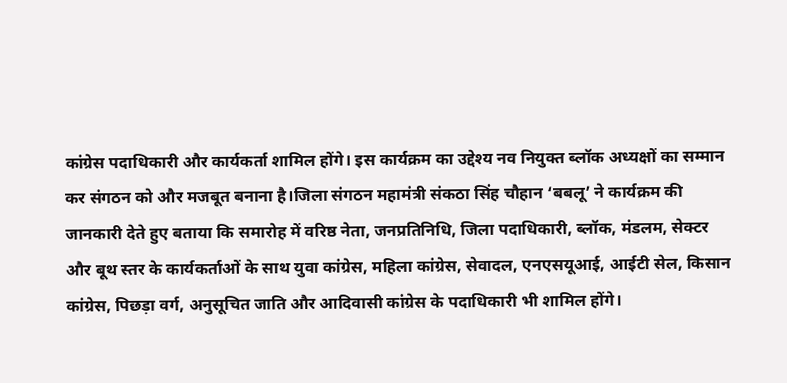कांग्रेस पदाधिकारी और कार्यकर्ता शामिल होंगे। इस कार्यक्रम का उद्देश्य नव नियुक्त ब्लॉक अध्यक्षों का सम्मान कर संगठन को और मजबूत बनाना है।जिला संगठन महामंत्री संकठा सिंह चौहान ‘बबलू’ ने कार्यक्रम की जानकारी देते हुए बताया कि समारोह में वरिष्ठ नेता, जनप्रतिनिधि, जिला पदाधिकारी, ब्लॉक, मंडलम, सेक्टर और बूथ स्तर के कार्यकर्ताओं के साथ युवा कांग्रेस, महिला कांग्रेस, सेवादल, एनएसयूआई, आईटी सेल, किसान कांग्रेस, पिछड़ा वर्ग, अनुसूचित जाति और आदिवासी कांग्रेस के पदाधिकारी भी शामिल होंगे।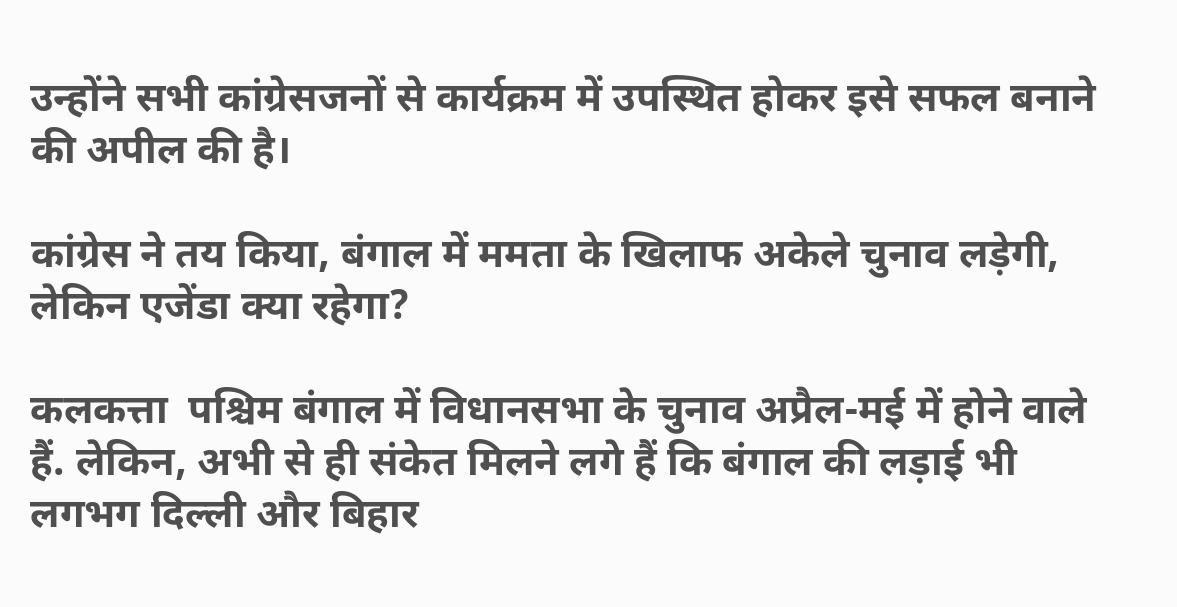उन्होंने सभी कांग्रेसजनों से कार्यक्रम में उपस्थित होकर इसे सफल बनाने की अपील की है।

कांग्रेस ने तय किया, बंगाल में ममता के खिलाफ अकेले चुनाव लड़ेगी, लेकिन एजेंडा क्या रहेगा?

कलकत्ता  पश्चिम बंगाल में विधानसभा के चुनाव अप्रैल-मई में होने वाले हैं. लेकिन, अभी से ही संकेत मिलने लगे हैं कि बंगाल की लड़ाई भी लगभग दिल्ली और बिहार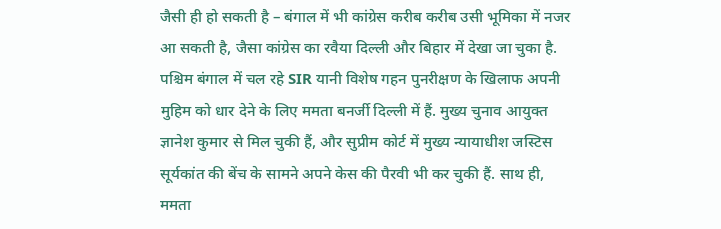जैसी ही हो सकती है – बंगाल में भी कांग्रेस करीब करीब उसी भूमिका में नजर आ सकती है, जैसा कांग्रेस का रवैया दिल्ली और बिहार में देखा जा चुका है. पश्चिम बंगाल में चल रहे SIR यानी विशेष गहन पुनरीक्षण के खिलाफ अपनी मुहिम को धार देने के लिए ममता बनर्जी दिल्ली में हैं. मुख्य चुनाव आयुक्त ज्ञानेश कुमार से मिल चुकी हैं, और सुप्रीम कोर्ट में मुख्य न्यायाधीश जस्टिस सूर्यकांत की बेंच के सामने अपने केस की पैरवी भी कर चुकी हैं. साथ ही, ममता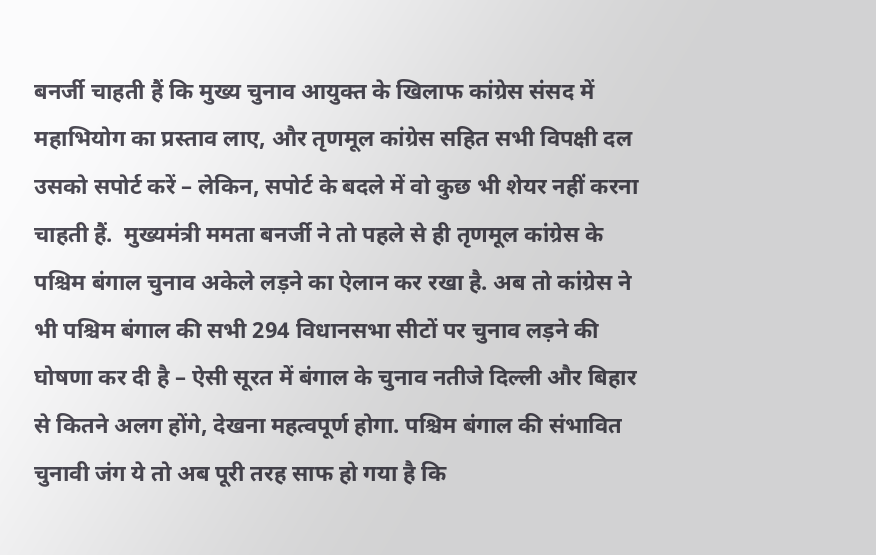बनर्जी चाहती हैं कि मुख्य चुनाव आयुक्त के खिलाफ कांग्रेस संसद में महाभियोग का प्रस्ताव लाए, और तृणमूल कांग्रेस सहित सभी विपक्षी दल उसको सपोर्ट करें – लेकिन, सपोर्ट के बदले में वो कुछ भी शेयर नहीं करना चाहती हैं.  मुख्यमंत्री ममता बनर्जी ने तो पहले से ही तृणमूल कांग्रेस के पश्चिम बंगाल चुनाव अकेले लड़ने का ऐलान कर रखा है. अब तो कांग्रेस ने भी पश्चिम बंगाल की सभी 294 विधानसभा सीटों पर चुनाव लड़ने की घोषणा कर दी है – ऐसी सूरत में बंगाल के चुनाव नतीजे दिल्ली और बिहार से कितने अलग होंगे, देखना महत्वपूर्ण होगा. पश्चिम बंगाल की संभावित चुनावी जंग ये तो अब पूरी तरह साफ हो गया है कि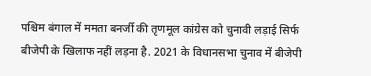पश्चिम बंगाल में ममता बनर्जी की तृणमूल कांग्रेस को चुनावी लड़ाई सिर्फ बीजेपी के खिलाफ नहीं लड़ना है. 2021 के विधानसभा चुनाव में बीजेपी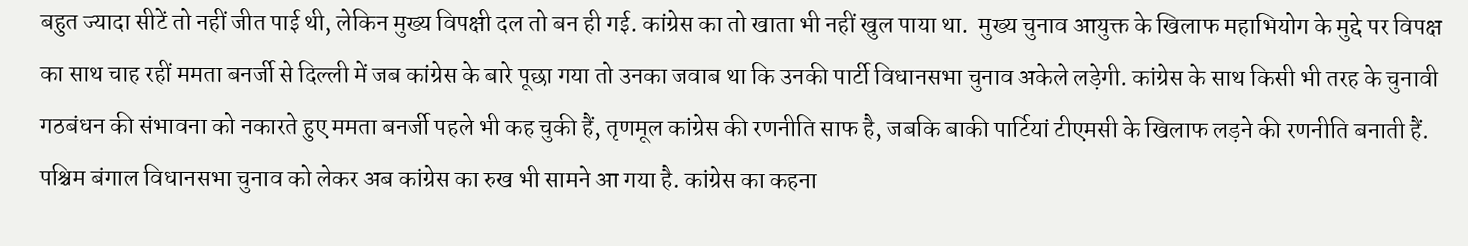बहुत ज्यादा सीटें तो नहीं जीत पाई थी, लेकिन मुख्य विपक्षी दल तो बन ही गई. कांग्रेस का तो खाता भी नहीं खुल पाया था.  मुख्य चुनाव आयुक्त के खिलाफ महाभियोग के मुद्दे पर विपक्ष का साथ चाह रहीं ममता बनर्जी से दिल्ली में जब कांग्रेस के बारे पूछा गया तो उनका जवाब था कि उनकी पार्टी विधानसभा चुनाव अकेले लड़ेगी. कांग्रेस के साथ किसी भी तरह के चुनावी गठबंधन की संभावना को नकारते हुए ममता बनर्जी पहले भी कह चुकी हैं, तृणमूल कांग्रेस की रणनीति साफ है, जबकि बाकी पार्टियां टीएमसी के खिलाफ लड़ने की रणनीति बनाती हैं. पश्चिम बंगाल विधानसभा चुनाव को लेकर अब कांग्रेस का रुख भी सामने आ गया है. कांग्रेस का कहना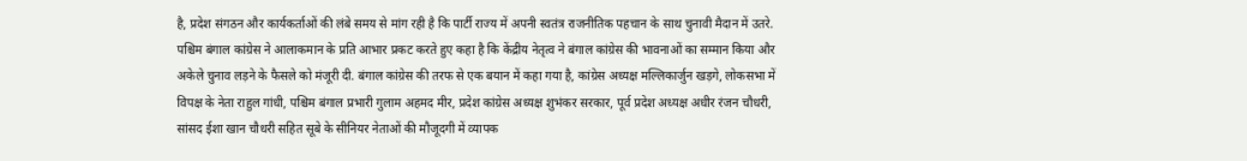है, प्रदेश संगठन और कार्यकर्ताओं की लंबे समय से मांग रही है कि पार्टी राज्य में अपनी स्वतंत्र राजनीतिक पहचान के साथ चुनावी मैदान में उतरे. पश्चिम बंगाल कांग्रेस ने आलाकमान के प्रति आभार प्रकट करते हुए कहा है कि केंद्रीय नेतृत्व ने बंगाल कांग्रेस की भावनाओं का सम्मान किया और अकेले चुनाव लड़ने के फैसले को मंजूरी दी. बंगाल कांग्रेस की तरफ से एक बयान में कहा गया है, कांग्रेस अध्यक्ष मल्लिकार्जुन खड़गे, लोकसभा में विपक्ष के नेता राहुल गांधी, पश्चिम बंगाल प्रभारी गुलाम अहमद मीर, प्रदेश कांग्रेस अध्यक्ष शुभंकर सरकार, पूर्व प्रदेश अध्यक्ष अधीर रंजन चौधरी, सांसद ईशा खान चौधरी सहित सूबे के सीनियर नेताओं की मौजूदगी में व्यापक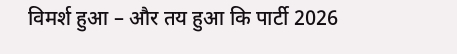विमर्श हुआ – और तय हुआ कि पार्टी 2026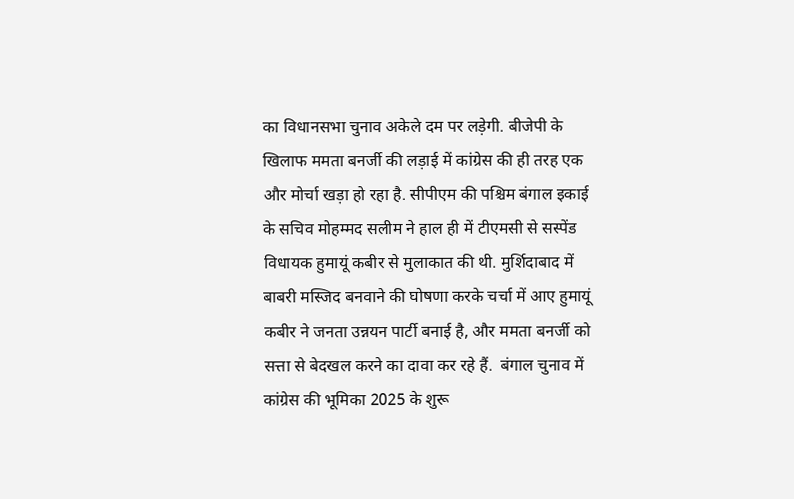का विधानसभा चुनाव अकेले दम पर लड़ेगी. बीजेपी के खिलाफ ममता बनर्जी की लड़ाई में कांग्रेस की ही तरह एक और मोर्चा खड़ा हो रहा है. सीपीएम की पश्चिम बंगाल इकाई के सचिव मोहम्मद सलीम ने हाल ही में टीएमसी से सस्पेंड विधायक हुमायूं कबीर से मुलाकात की थी. मुर्शिदाबाद में बाबरी मस्जिद बनवाने की घोषणा करके चर्चा में आए हुमायूं कबीर ने जनता उन्नयन पार्टी बनाई है, और ममता बनर्जी को सत्ता से बेदखल करने का दावा कर रहे हैं.  बंगाल चुनाव में कांग्रेस की भूमिका 2025 के शुरू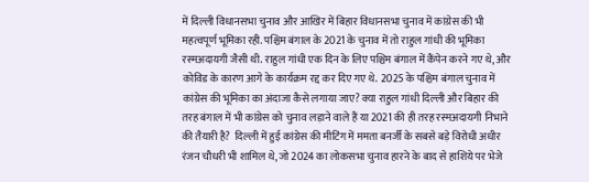में दिल्ली विधानसभा चुनाव और आखिर में बिहार विधानसभा चुनाव में कांग्रेस की भी महत्वपूर्ण भूमिका रही. पश्चिम बंगाल के 2021 के चुनाव में तो राहुल गांधी की भूमिका रस्मअदायगी जैसी थी. राहुल गांधी एक दिन के लिए पश्चिम बंगाल में कैंपेन करने गए थे, और कोविड के कारण आगे के कार्यक्रम रद्द कर दिए गए थे.  2025 के पश्चिम बंगाल चुनाव में कांग्रेस की भूमिका का अंदाजा कैसे लगाया जाए? क्या राहुल गांधी दिल्ली और बिहार की तरह बंगाल में भी कांग्रेस को चुनाव लड़ाने वाले हैं या 2021 की ही तरह रस्मअदायगी निभाने की तैयारी है?  दिल्ली में हुई कांग्रेस की मीटिंग में ममता बनर्जी के सबसे बड़े विरोधी अधीर रंजन चौधरी भी शामिल थे, जो 2024 का लोकसभा चुनाव हारने के बाद से हाशिये पर भेजे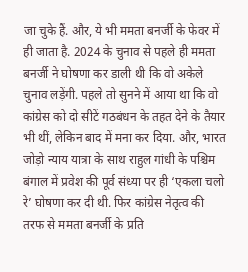जा चुके हैं. और, ये भी ममता बनर्जी के फेवर में ही जाता है. 2024 के चुनाव से पहले ही ममता बनर्जी ने घोषणा कर डाली थी कि वो अकेले चुनाव लड़ेंगी. पहले तो सुनने में आया था कि वो कांग्रेस को दो सीटें गठबंधन के तहत देने के तैयार भी थीं, लेकिन बाद में मना कर दिया. और, भारत जोड़ो न्याय यात्रा के साथ राहुल गांधी के पश्चिम बंगाल में प्रवेश की पूर्व संध्या पर ही ‘एकला चलो रे’ घोषणा कर दी थी. फिर कांग्रेस नेतृत्व की तरफ से ममता बनर्जी के प्रति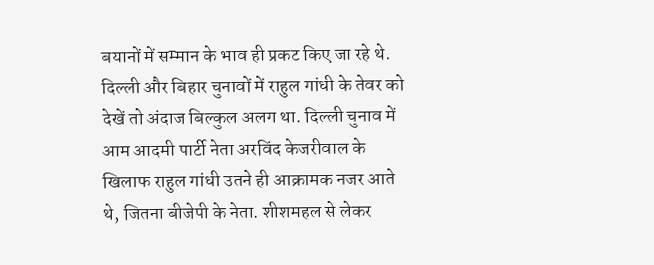बयानों में सम्मान के भाव ही प्रकट किए जा रहे थे.  दिल्ली और बिहार चुनावों में राहुल गांधी के तेवर को देखें तो अंदाज बिल्कुल अलग था. दिल्ली चुनाव में आम आदमी पार्टी नेता अरविंद केजरीवाल के खिलाफ राहुल गांधी उतने ही आक्रामक नजर आते थे, जितना बीजेपी के नेता. शीशमहल से लेकर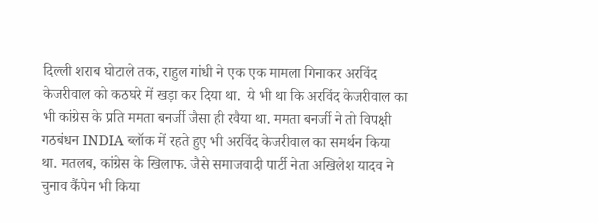दिल्ली शराब घोटाले तक, राहुल गांधी ने एक एक मामला गिनाकर अरविंद केजरीवाल को कठघरे में खड़ा कर दिया था.  ये भी था कि अरविंद केजरीवाल का भी कांग्रेस के प्रति ममता बनर्जी जैसा ही रवैया था. ममता बनर्जी ने तो विपक्षी गठबंधन INDIA ब्लॉक में रहते हुए भी अरविंद केजरीवाल का समर्थन किया था. मतलब, कांग्रेस के खिलाफ. जैसे समाजवादी पार्टी नेता अखिलेश यादव ने चुनाव कैंपेन भी किया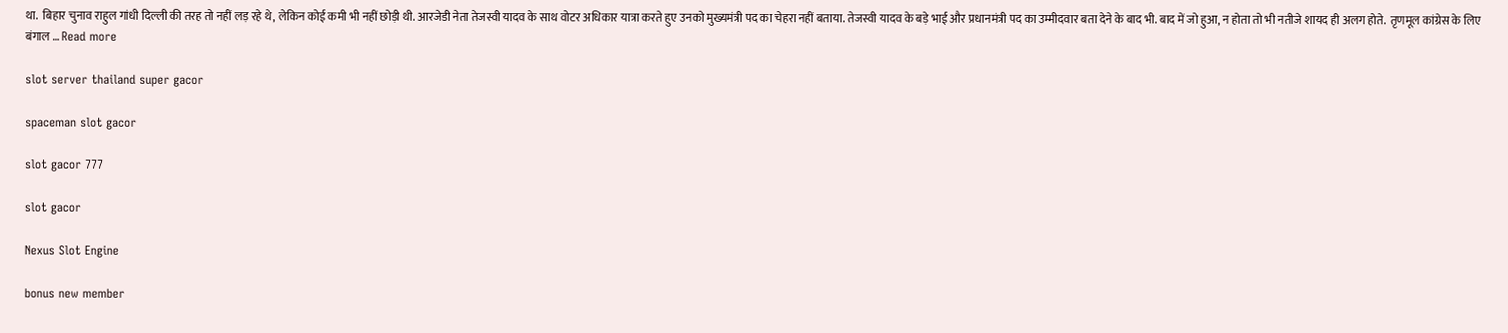था.  बिहार चुनाव राहुल गांधी दिल्ली की तरह तो नहीं लड़ रहे थे, लेकिन कोई कमी भी नहीं छोड़ी थी. आरजेडी नेता तेजस्वी यादव के साथ वोटर अधिकार यात्रा करते हुए उनको मुख्यमंत्री पद का चेहरा नहीं बताया. तेजस्वी यादव के बड़े भाई और प्रधानमंत्री पद का उम्मीदवार बता देने के बाद भी. बाद में जो हुआ, न होता तो भी नतीजे शायद ही अलग होते.  तृणमूल कांग्रेस के लिए बंगाल … Read more

slot server thailand super gacor

spaceman slot gacor

slot gacor 777

slot gacor

Nexus Slot Engine

bonus new member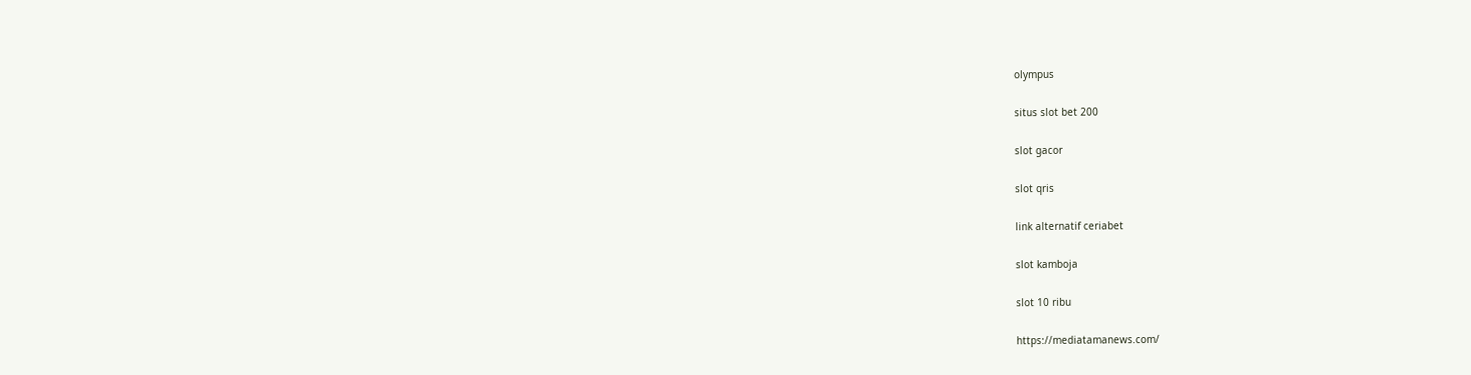olympus

situs slot bet 200

slot gacor

slot qris

link alternatif ceriabet

slot kamboja

slot 10 ribu

https://mediatamanews.com/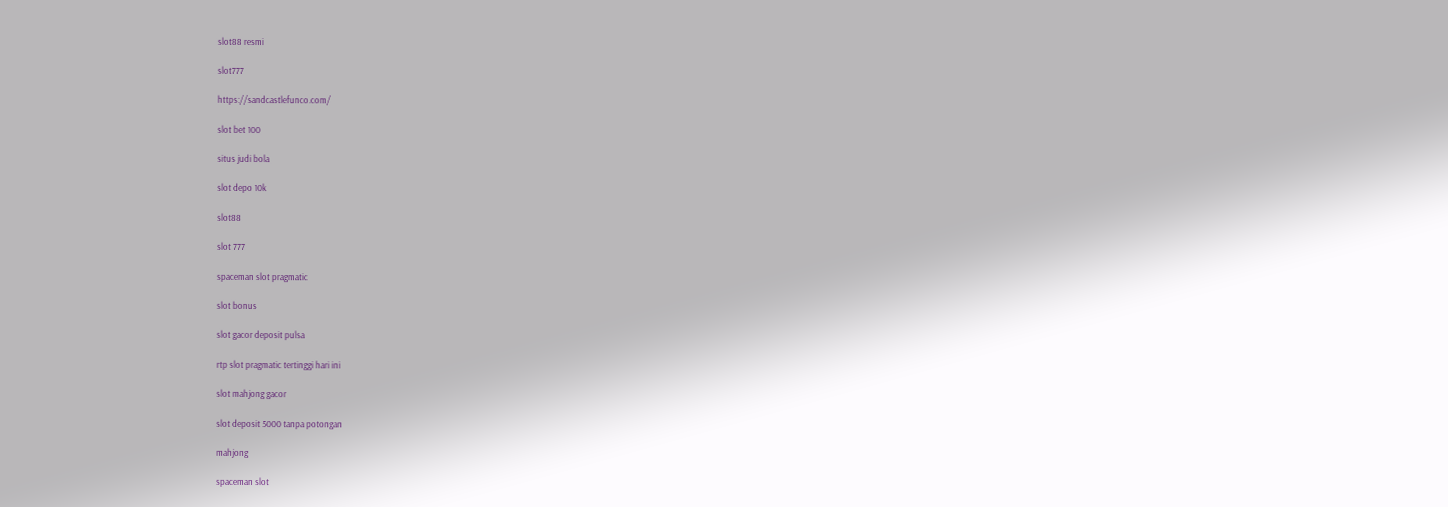slot88 resmi

slot777

https://sandcastlefunco.com/

slot bet 100

situs judi bola

slot depo 10k

slot88

slot 777

spaceman slot pragmatic

slot bonus

slot gacor deposit pulsa

rtp slot pragmatic tertinggi hari ini

slot mahjong gacor

slot deposit 5000 tanpa potongan

mahjong

spaceman slot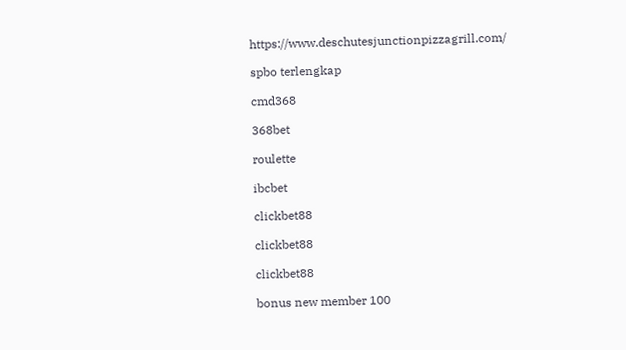https://www.deschutesjunctionpizzagrill.com/

spbo terlengkap

cmd368

368bet

roulette

ibcbet

clickbet88

clickbet88

clickbet88

bonus new member 100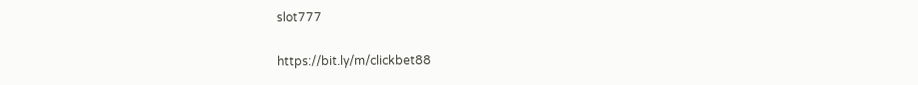slot777

https://bit.ly/m/clickbet88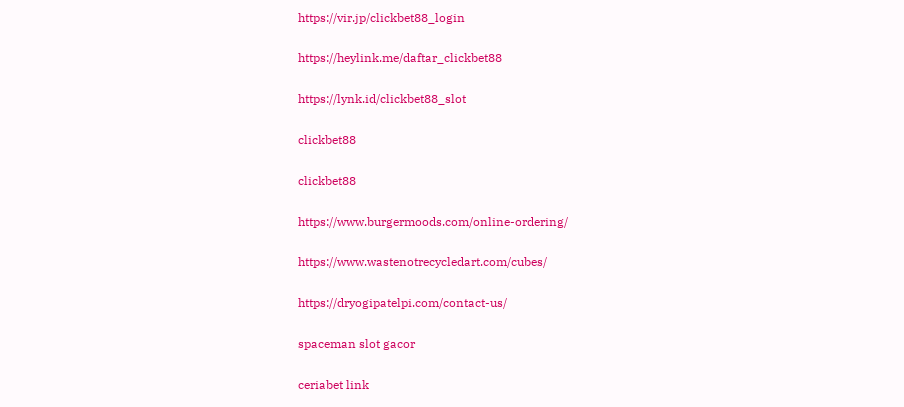https://vir.jp/clickbet88_login

https://heylink.me/daftar_clickbet88

https://lynk.id/clickbet88_slot

clickbet88

clickbet88

https://www.burgermoods.com/online-ordering/

https://www.wastenotrecycledart.com/cubes/

https://dryogipatelpi.com/contact-us/

spaceman slot gacor

ceriabet link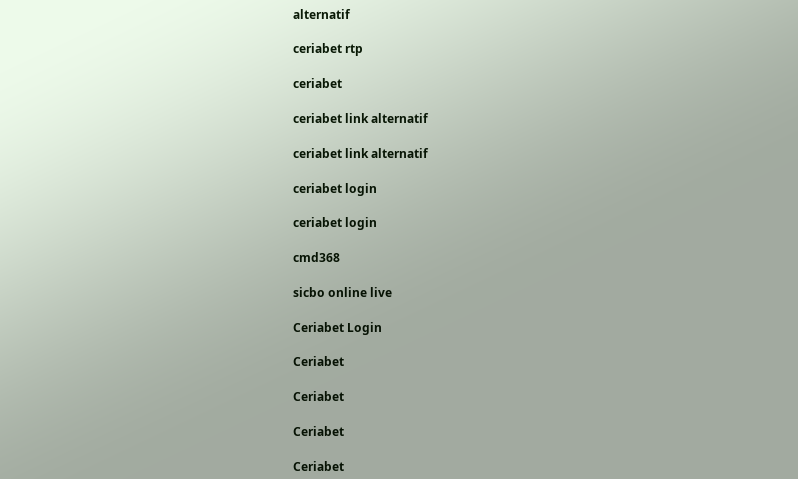alternatif

ceriabet rtp

ceriabet

ceriabet link alternatif

ceriabet link alternatif

ceriabet login

ceriabet login

cmd368

sicbo online live

Ceriabet Login

Ceriabet

Ceriabet

Ceriabet

Ceriabet